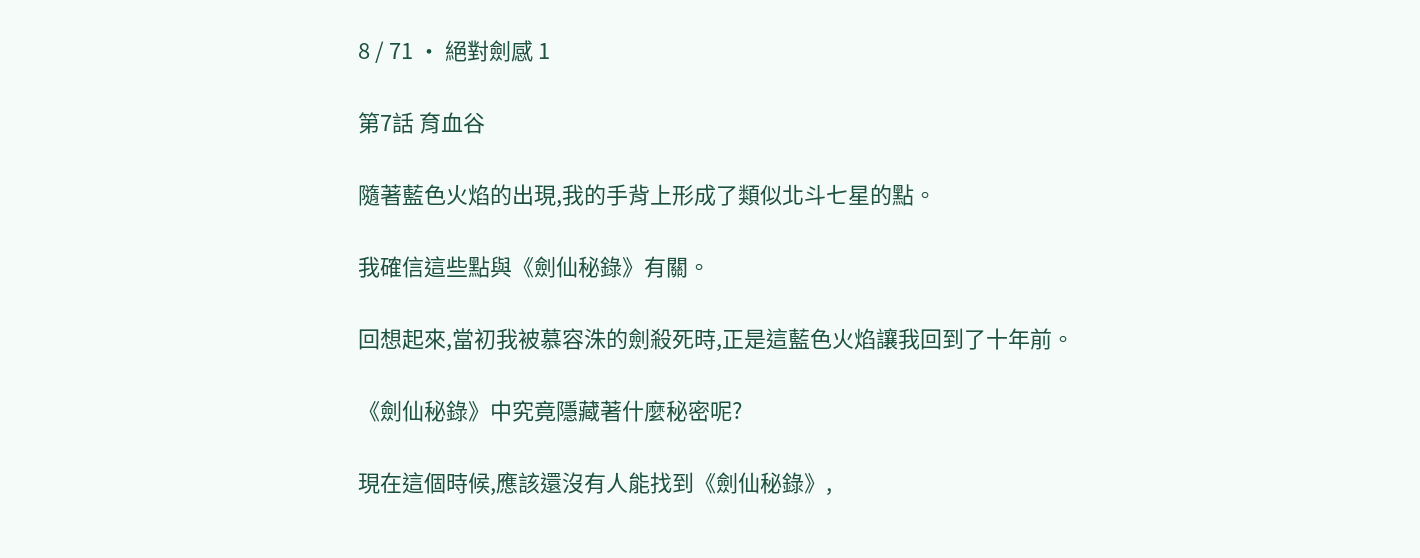8 / 71 · 絕對劍感 1

第7話 育血谷

隨著藍色火焰的出現,我的手背上形成了類似北斗七星的點。

我確信這些點與《劍仙秘錄》有關。

回想起來,當初我被慕容洙的劍殺死時,正是這藍色火焰讓我回到了十年前。

《劍仙秘錄》中究竟隱藏著什麼秘密呢?

現在這個時候,應該還沒有人能找到《劍仙秘錄》,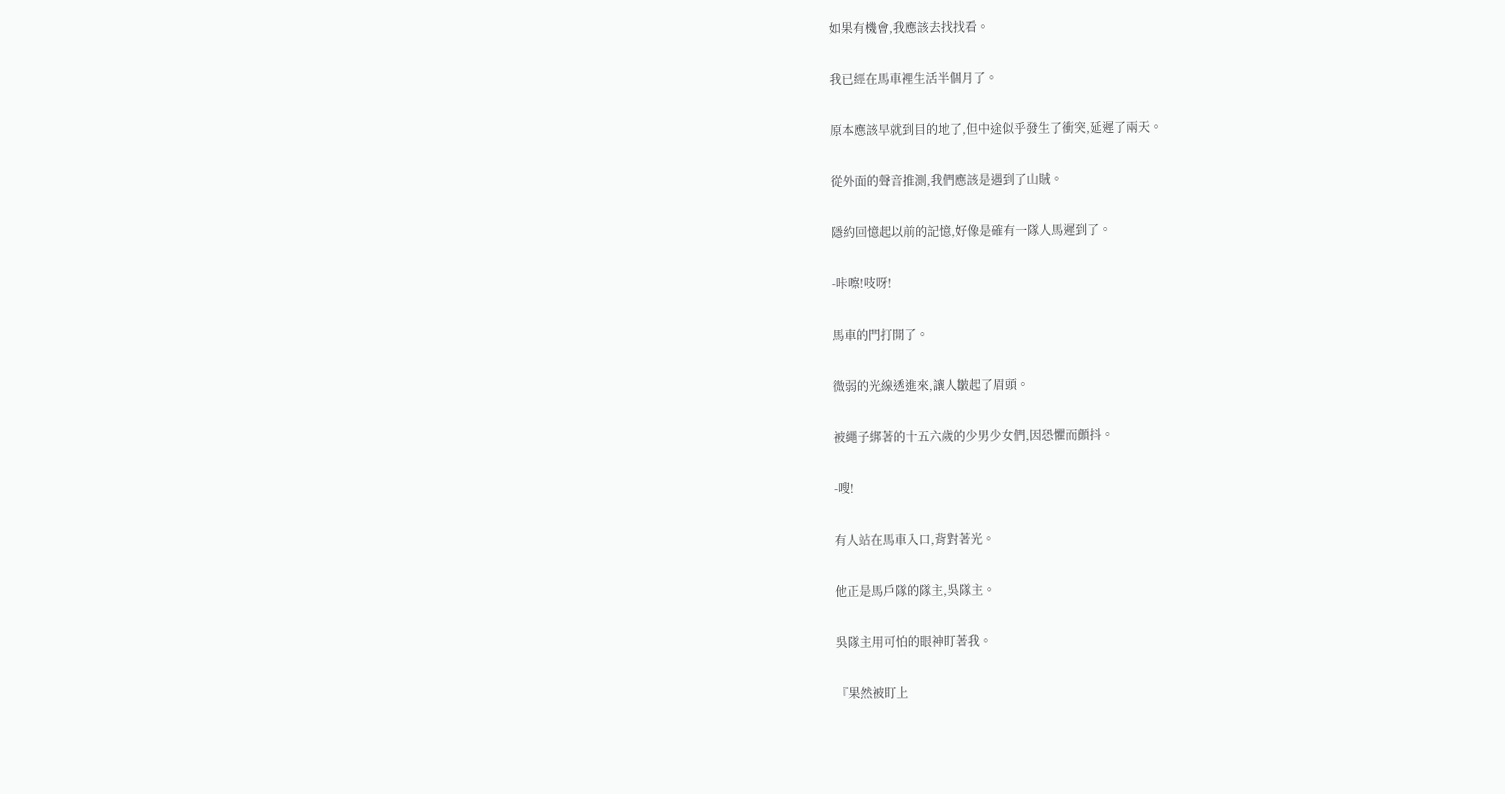如果有機會,我應該去找找看。

我已經在馬車裡生活半個月了。

原本應該早就到目的地了,但中途似乎發生了衝突,延遲了兩天。

從外面的聲音推測,我們應該是遇到了山賊。

隱約回憶起以前的記憶,好像是確有一隊人馬遲到了。

-咔嚓!吱呀!

馬車的門打開了。

微弱的光線透進來,讓人皺起了眉頭。

被繩子綁著的十五六歲的少男少女們,因恐懼而顫抖。

-嗖!

有人站在馬車入口,背對著光。

他正是馬戶隊的隊主,吳隊主。

吳隊主用可怕的眼神盯著我。

『果然被盯上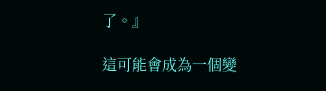了。』

這可能會成為一個變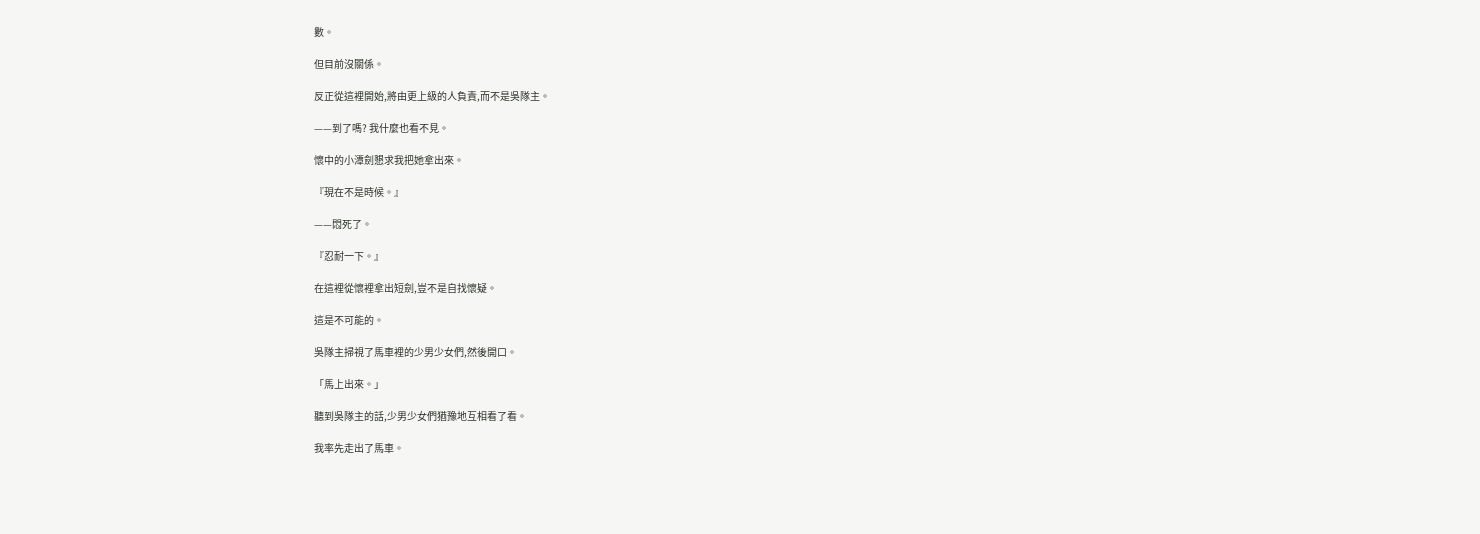數。

但目前沒關係。

反正從這裡開始,將由更上級的人負責,而不是吳隊主。

——到了嗎? 我什麼也看不見。

懷中的小潭劍懇求我把她拿出來。

『現在不是時候。』

——悶死了。

『忍耐一下。』

在這裡從懷裡拿出短劍,豈不是自找懷疑。

這是不可能的。

吳隊主掃視了馬車裡的少男少女們,然後開口。

「馬上出來。」

聽到吳隊主的話,少男少女們猶豫地互相看了看。

我率先走出了馬車。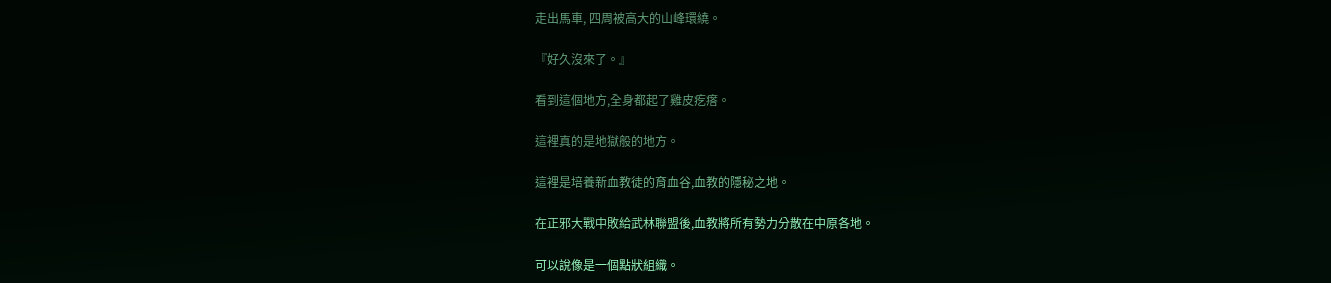走出馬車, 四周被高大的山峰環繞。

『好久沒來了。』

看到這個地方,全身都起了雞皮疙瘩。

這裡真的是地獄般的地方。

這裡是培養新血教徒的育血谷,血教的隱秘之地。

在正邪大戰中敗給武林聯盟後,血教將所有勢力分散在中原各地。

可以說像是一個點狀組織。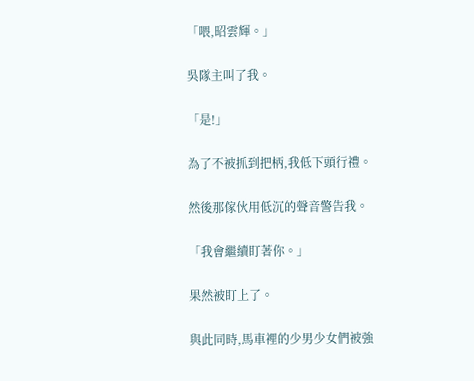「喂,昭雲輝。」

吳隊主叫了我。

「是!」

為了不被抓到把柄,我低下頭行禮。

然後那傢伙用低沉的聲音警告我。

「我會繼續盯著你。」

果然被盯上了。

與此同時,馬車裡的少男少女們被強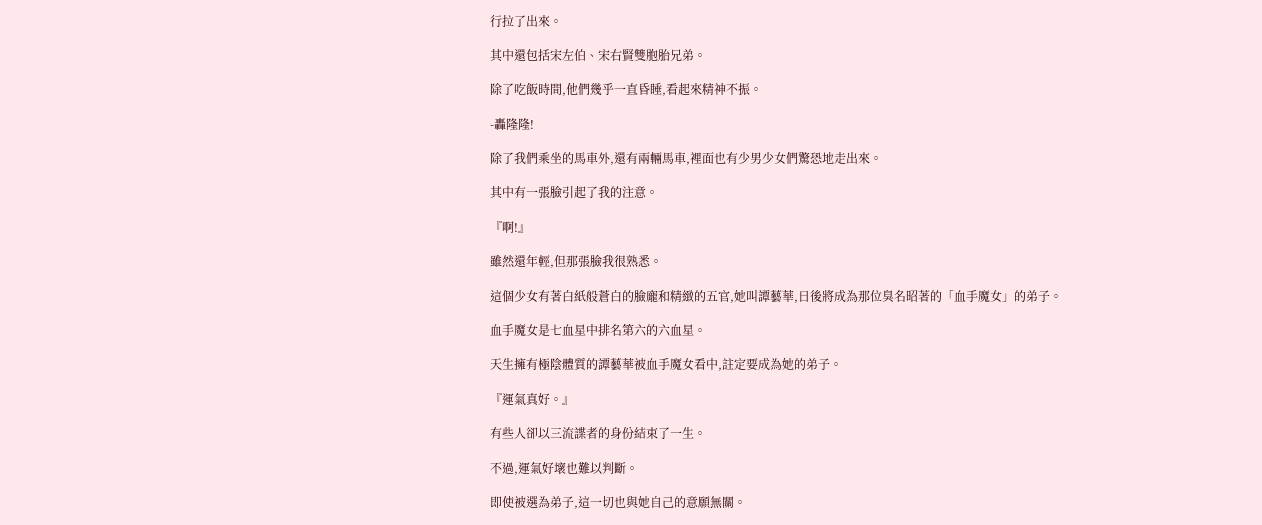行拉了出來。

其中還包括宋左伯、宋右賢雙胞胎兄弟。

除了吃飯時間,他們幾乎一直昏睡,看起來精神不振。

-轟隆隆!

除了我們乘坐的馬車外,還有兩輛馬車,裡面也有少男少女們驚恐地走出來。

其中有一張臉引起了我的注意。

『啊!』

雖然還年輕,但那張臉我很熟悉。

這個少女有著白紙般蒼白的臉龐和精緻的五官,她叫譚藝華,日後將成為那位臭名昭著的「血手魔女」的弟子。

血手魔女是七血星中排名第六的六血星。

天生擁有極陰體質的譚藝華被血手魔女看中,註定要成為她的弟子。

『運氣真好。』

有些人卻以三流諜者的身份結束了一生。

不過,運氣好壞也難以判斷。

即使被選為弟子,這一切也與她自己的意願無關。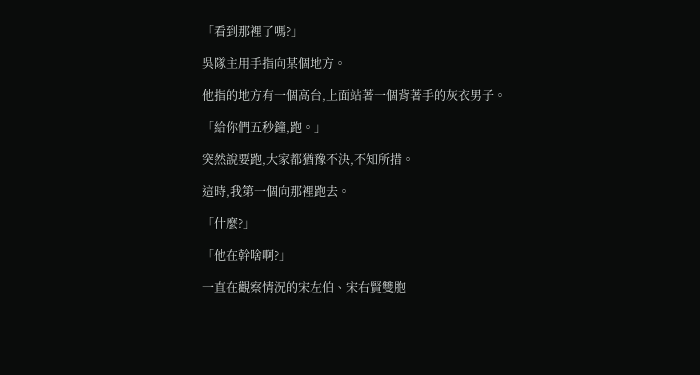「看到那裡了嗎?」

吳隊主用手指向某個地方。

他指的地方有一個高台,上面站著一個背著手的灰衣男子。

「給你們五秒鐘,跑。」

突然說要跑,大家都猶豫不決,不知所措。

這時,我第一個向那裡跑去。

「什麼?」

「他在幹啥啊?」

一直在觀察情況的宋左伯、宋右賢雙胞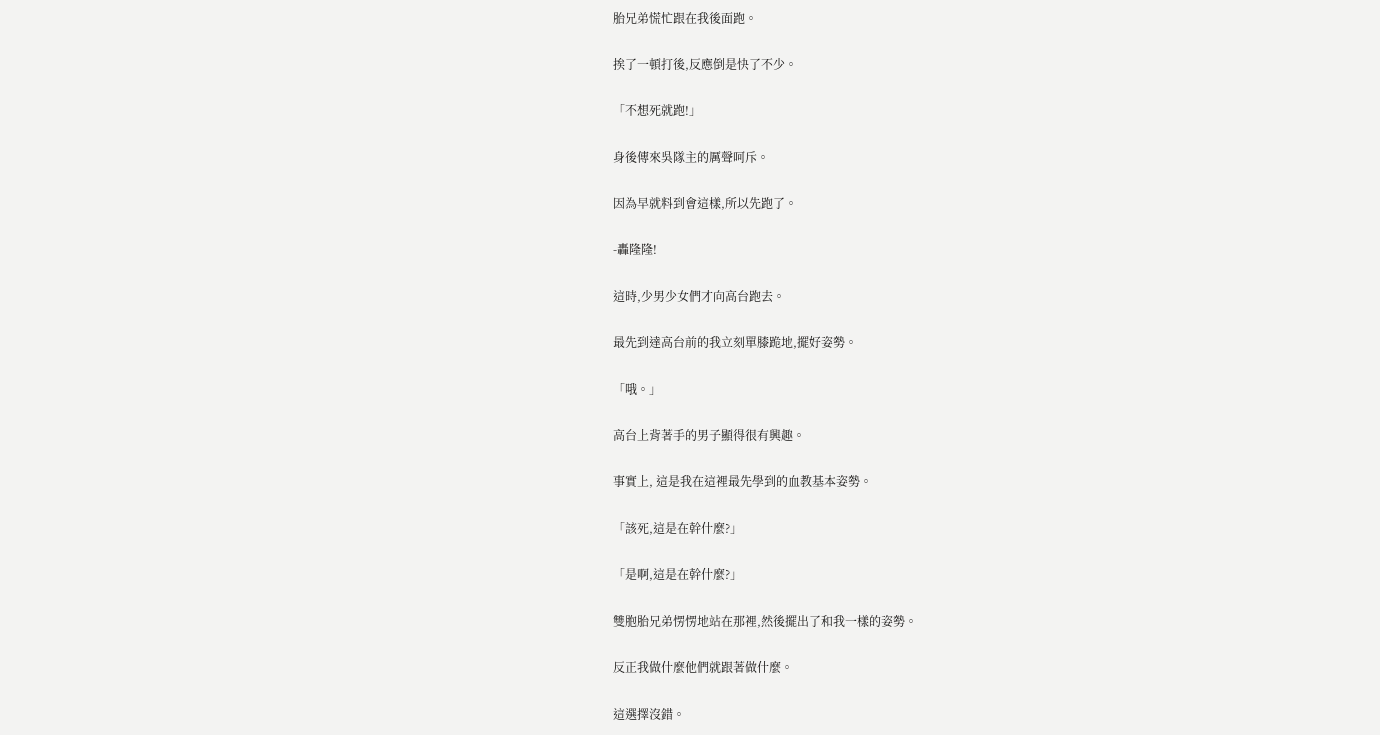胎兄弟慌忙跟在我後面跑。

挨了一頓打後,反應倒是快了不少。

「不想死就跑!」

身後傳來吳隊主的厲聲呵斥。

因為早就料到會這樣,所以先跑了。

-轟隆隆!

這時,少男少女們才向高台跑去。

最先到達高台前的我立刻單膝跪地,擺好姿勢。

「哦。」

高台上背著手的男子顯得很有興趣。

事實上, 這是我在這裡最先學到的血教基本姿勢。

「該死,這是在幹什麼?」

「是啊,這是在幹什麼?」

雙胞胎兄弟愣愣地站在那裡,然後擺出了和我一樣的姿勢。

反正我做什麼他們就跟著做什麼。

這選擇沒錯。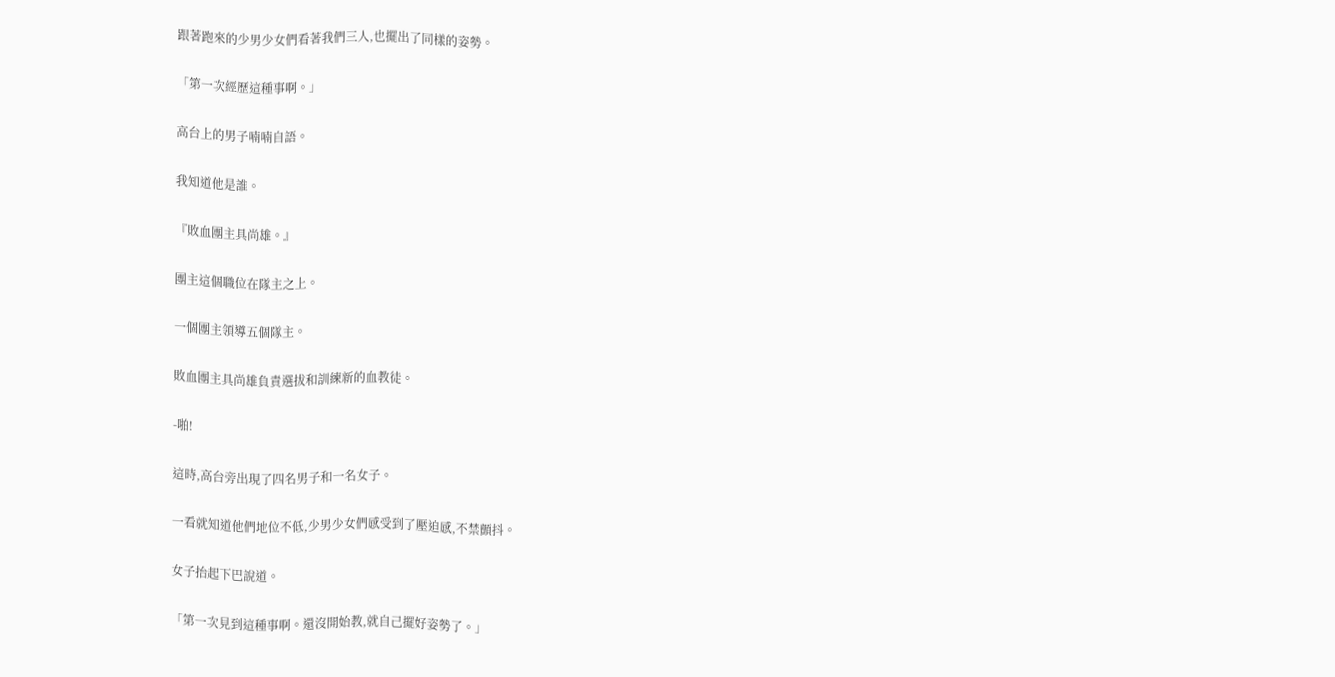跟著跑來的少男少女們看著我們三人,也擺出了同樣的姿勢。

「第一次經歷這種事啊。」

高台上的男子喃喃自語。

我知道他是誰。

『敗血團主具尚雄。』

團主這個職位在隊主之上。

一個團主領導五個隊主。

敗血團主具尚雄負責選拔和訓練新的血教徒。

-啪!

這時,高台旁出現了四名男子和一名女子。

一看就知道他們地位不低,少男少女們感受到了壓迫感,不禁顫抖。

女子抬起下巴說道。

「第一次見到這種事啊。還沒開始教,就自己擺好姿勢了。」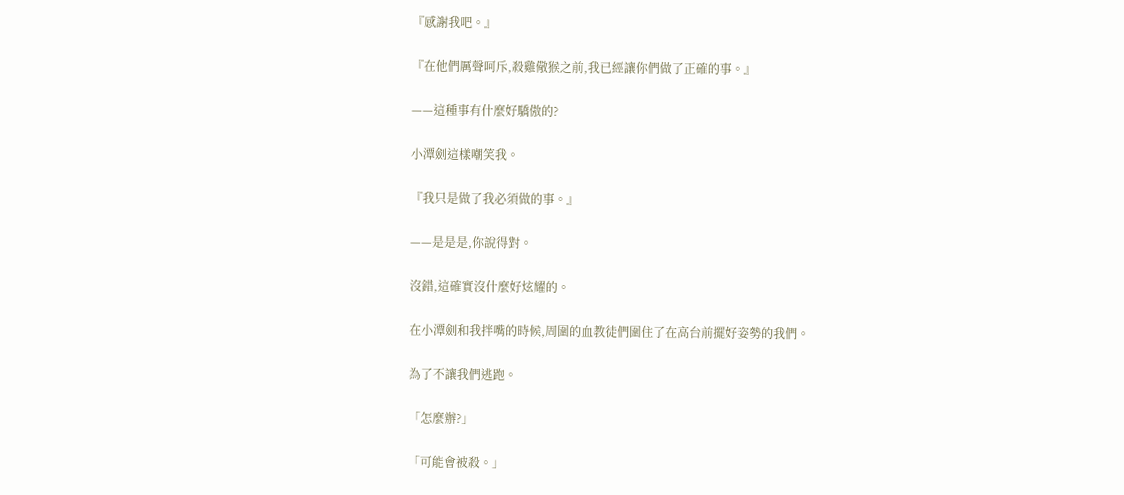『感謝我吧。』

『在他們厲聲呵斥,殺雞儆猴之前,我已經讓你們做了正確的事。』

——這種事有什麼好驕傲的?

小潭劍這樣嘲笑我。

『我只是做了我必須做的事。』

——是是是,你說得對。

沒錯,這確實沒什麼好炫耀的。

在小潭劍和我拌嘴的時候,周圍的血教徒們圍住了在高台前擺好姿勢的我們。

為了不讓我們逃跑。

「怎麼辦?」

「可能會被殺。」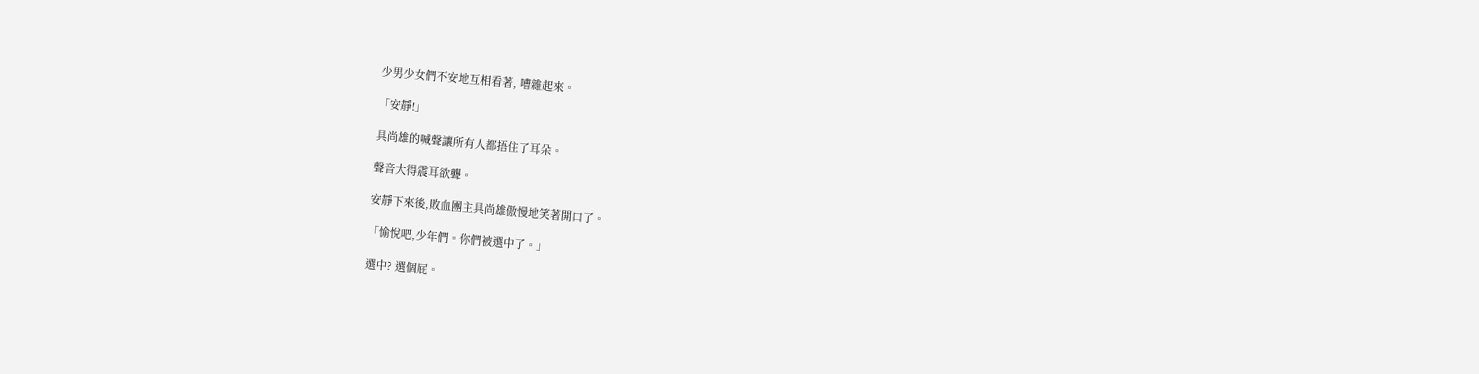少男少女們不安地互相看著, 嘈雜起來。

「安靜!」

具尚雄的喊聲讓所有人都捂住了耳朵。

聲音大得震耳欲聾。

安靜下來後,敗血團主具尚雄傲慢地笑著開口了。

「愉悅吧,少年們。你們被選中了。」

選中? 選個屁。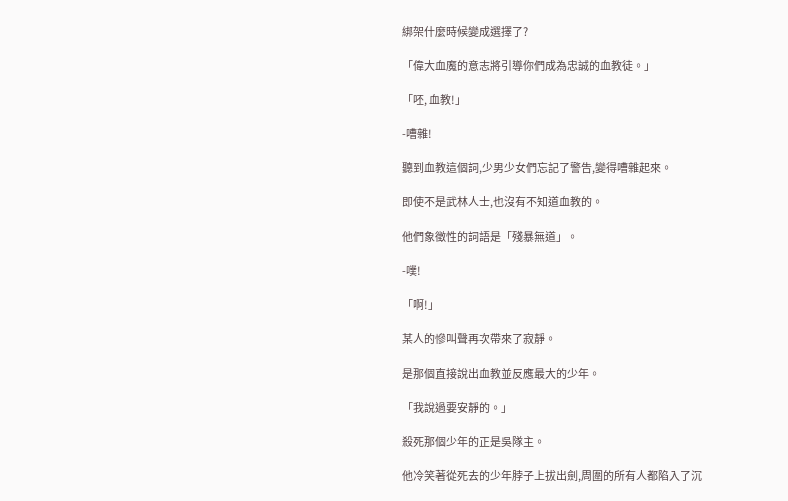綁架什麼時候變成選擇了?

「偉大血魔的意志將引導你們成為忠誠的血教徒。」

「呸, 血教!」

-嘈雜!

聽到血教這個詞,少男少女們忘記了警告,變得嘈雜起來。

即使不是武林人士,也沒有不知道血教的。

他們象徵性的詞語是「殘暴無道」。

-噗!

「啊!」

某人的慘叫聲再次帶來了寂靜。

是那個直接說出血教並反應最大的少年。

「我說過要安靜的。」

殺死那個少年的正是吳隊主。

他冷笑著從死去的少年脖子上拔出劍,周圍的所有人都陷入了沉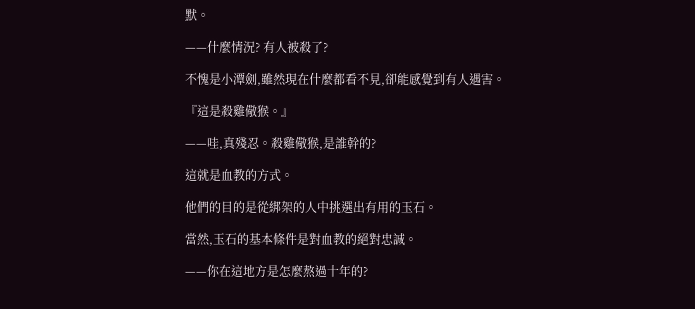默。

——什麼情況? 有人被殺了?

不愧是小潭劍,雖然現在什麼都看不見,卻能感覺到有人遇害。

『這是殺雞儆猴。』

——哇,真殘忍。殺雞儆猴,是誰幹的?

這就是血教的方式。

他們的目的是從綁架的人中挑選出有用的玉石。

當然,玉石的基本條件是對血教的絕對忠誠。

——你在這地方是怎麼熬過十年的?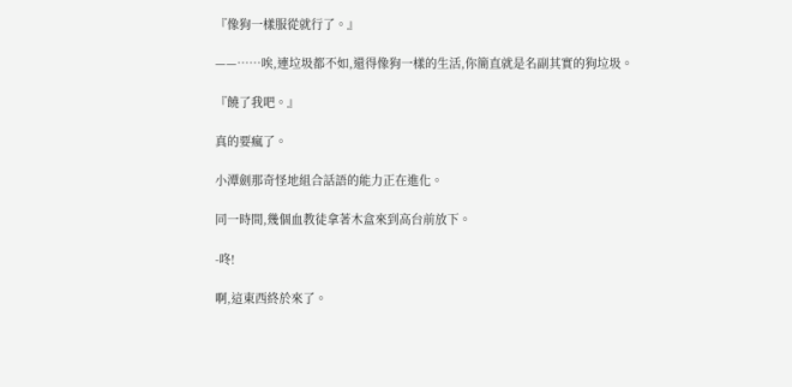『像狗一樣服從就行了。』

——……唉,連垃圾都不如,還得像狗一樣的生活,你簡直就是名副其實的狗垃圾。

『饒了我吧。』

真的要瘋了。

小潭劍那奇怪地組合話語的能力正在進化。

同一時間,幾個血教徒拿著木盒來到高台前放下。

-咚!

啊,這東西終於來了。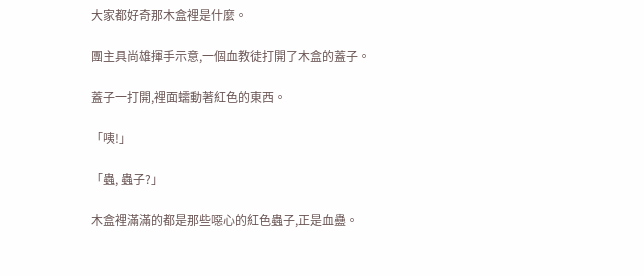大家都好奇那木盒裡是什麼。

團主具尚雄揮手示意,一個血教徒打開了木盒的蓋子。

蓋子一打開,裡面蠕動著紅色的東西。

「咦!」

「蟲, 蟲子?」

木盒裡滿滿的都是那些噁心的紅色蟲子,正是血蠱。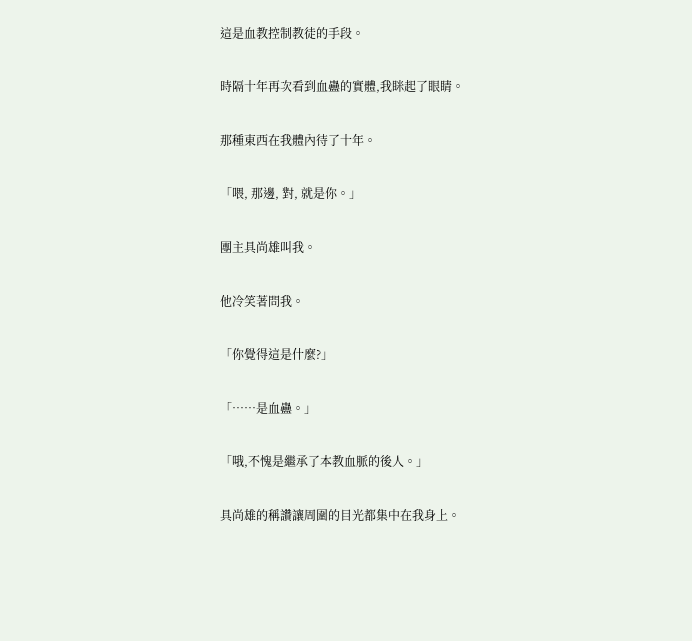這是血教控制教徒的手段。

時隔十年再次看到血蠱的實體,我眯起了眼睛。

那種東西在我體內待了十年。

「喂, 那邊, 對, 就是你。」

團主具尚雄叫我。

他冷笑著問我。

「你覺得這是什麼?」

「……是血蠱。」

「哦,不愧是繼承了本教血脈的後人。」

具尚雄的稱讚讓周圍的目光都集中在我身上。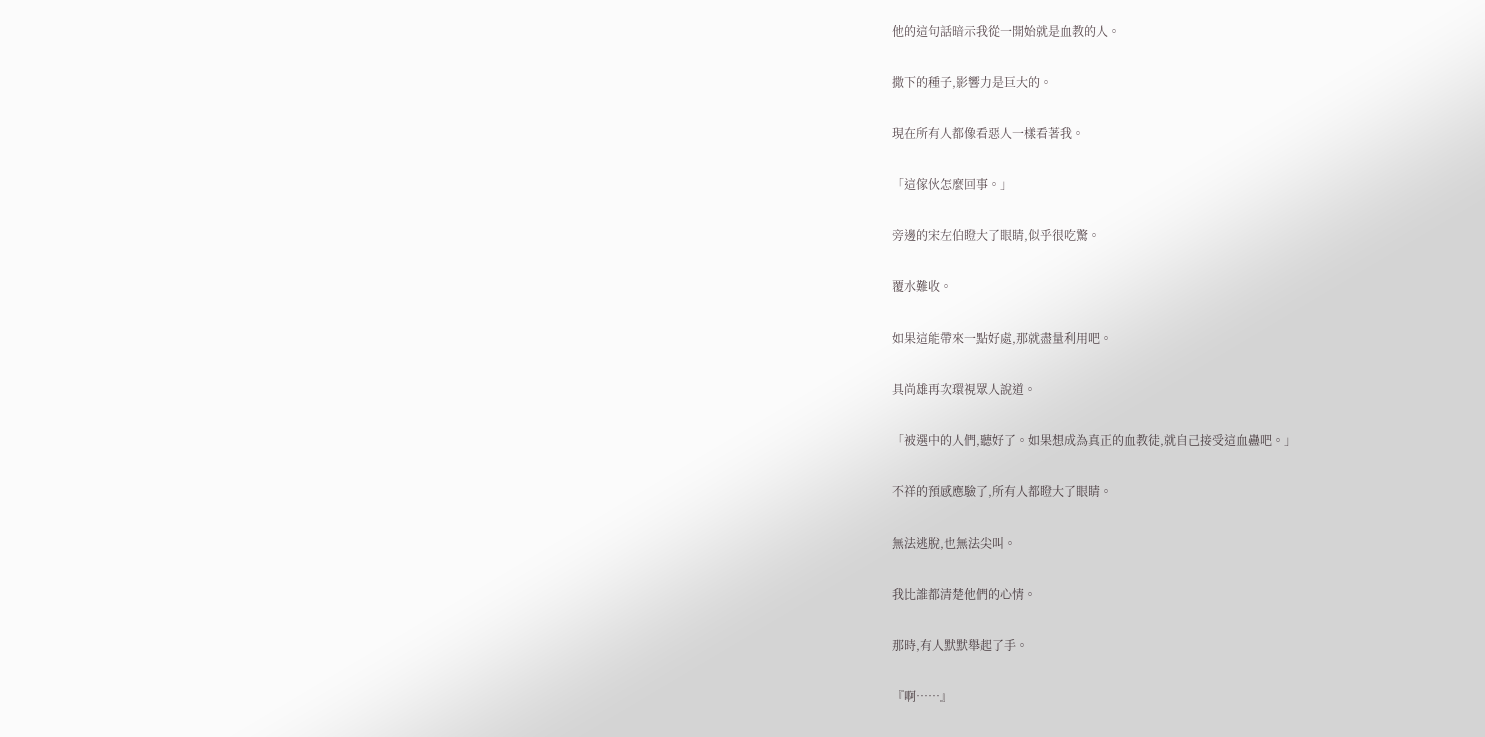他的這句話暗示我從一開始就是血教的人。

撒下的種子,影響力是巨大的。

現在所有人都像看惡人一樣看著我。

「這傢伙怎麼回事。」

旁邊的宋左伯瞪大了眼睛,似乎很吃驚。

覆水難收。

如果這能帶來一點好處,那就盡量利用吧。

具尚雄再次環視眾人說道。

「被選中的人們,聽好了。如果想成為真正的血教徒,就自己接受這血蠱吧。」

不祥的預感應驗了,所有人都瞪大了眼睛。

無法逃脫,也無法尖叫。

我比誰都清楚他們的心情。

那時,有人默默舉起了手。

『啊……』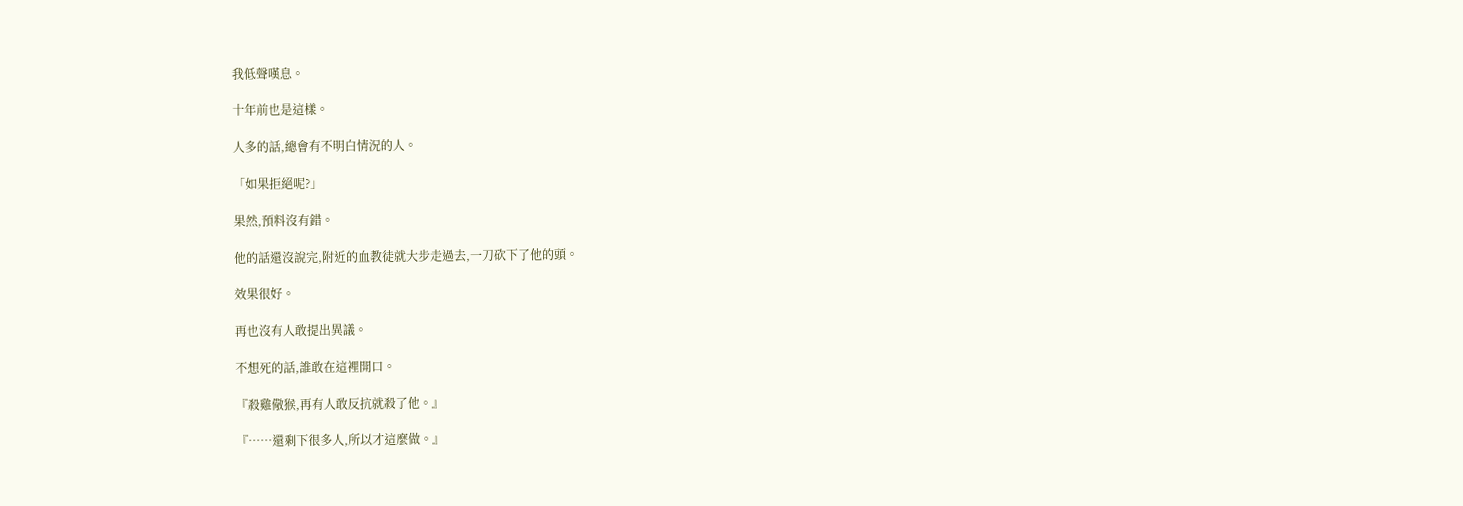我低聲嘆息。

十年前也是這樣。

人多的話,總會有不明白情況的人。

「如果拒絕呢?」

果然,預料沒有錯。

他的話還沒說完,附近的血教徒就大步走過去,一刀砍下了他的頭。

效果很好。

再也沒有人敢提出異議。

不想死的話,誰敢在這裡開口。

『殺雞儆猴,再有人敢反抗就殺了他。』

『……還剩下很多人,所以才這麼做。』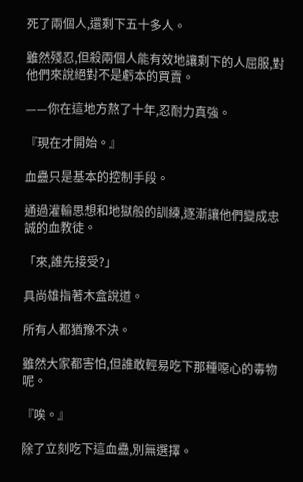死了兩個人,還剩下五十多人。

雖然殘忍,但殺兩個人能有效地讓剩下的人屈服,對他們來說絕對不是虧本的買賣。

——你在這地方熬了十年,忍耐力真強。

『現在才開始。』

血蠱只是基本的控制手段。

通過灌輸思想和地獄般的訓練,逐漸讓他們變成忠誠的血教徒。

「來,誰先接受?」

具尚雄指著木盒說道。

所有人都猶豫不決。

雖然大家都害怕,但誰敢輕易吃下那種噁心的毒物呢。

『唉。』

除了立刻吃下這血蠱,別無選擇。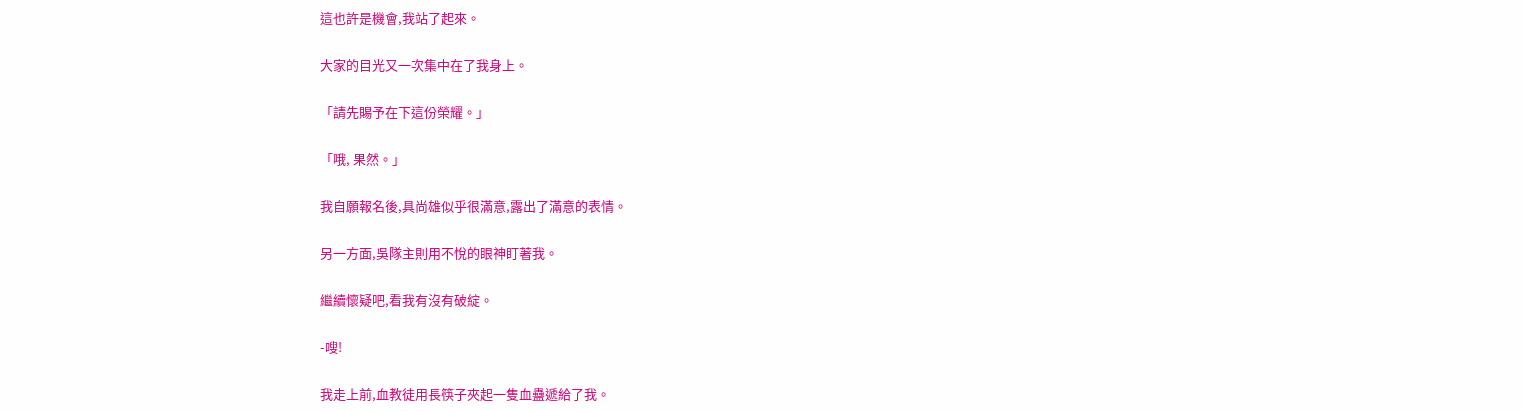這也許是機會,我站了起來。

大家的目光又一次集中在了我身上。

「請先賜予在下這份榮耀。」

「哦, 果然。」

我自願報名後,具尚雄似乎很滿意,露出了滿意的表情。

另一方面,吳隊主則用不悅的眼神盯著我。

繼續懷疑吧,看我有沒有破綻。

-嗖!

我走上前,血教徒用長筷子夾起一隻血蠱遞給了我。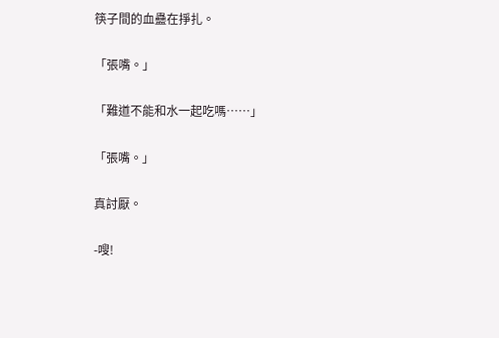筷子間的血蠱在掙扎。

「張嘴。」

「難道不能和水一起吃嗎……」

「張嘴。」

真討厭。

-嗖!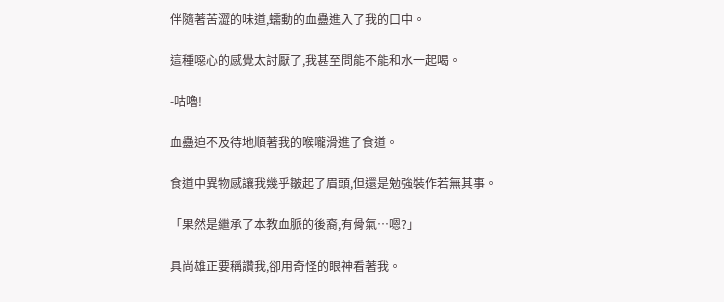伴隨著苦澀的味道,蠕動的血蠱進入了我的口中。

這種噁心的感覺太討厭了,我甚至問能不能和水一起喝。

-咕嚕!

血蠱迫不及待地順著我的喉嚨滑進了食道。

食道中異物感讓我幾乎皺起了眉頭,但還是勉強裝作若無其事。

「果然是繼承了本教血脈的後裔,有骨氣…嗯?」

具尚雄正要稱讚我,卻用奇怪的眼神看著我。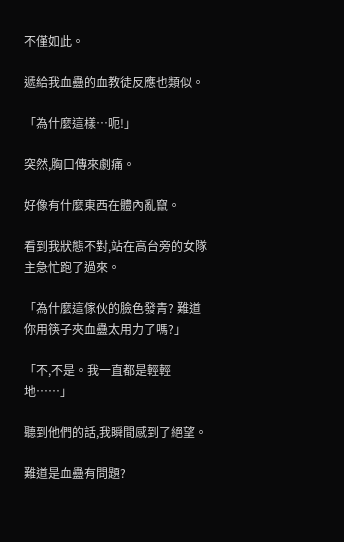不僅如此。

遞給我血蠱的血教徒反應也類似。

「為什麼這樣…呃!」

突然,胸口傳來劇痛。

好像有什麼東西在體內亂竄。

看到我狀態不對,站在高台旁的女隊主急忙跑了過來。

「為什麼這傢伙的臉色發青? 難道你用筷子夾血蠱太用力了嗎?」

「不,不是。我一直都是輕輕地……」

聽到他們的話,我瞬間感到了絕望。

難道是血蠱有問題?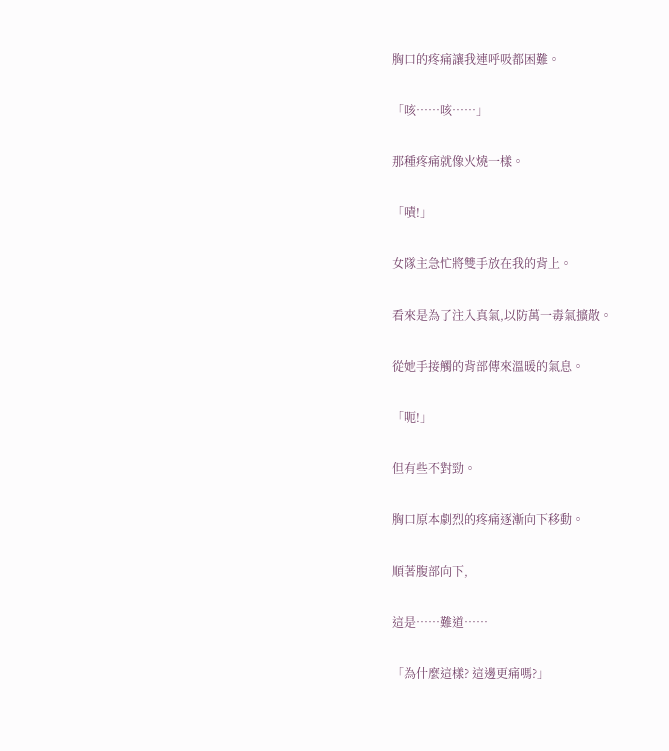胸口的疼痛讓我連呼吸都困難。

「咳……咳……」

那種疼痛就像火燒一樣。

「嘖!」

女隊主急忙將雙手放在我的背上。

看來是為了注入真氣,以防萬一毒氣擴散。

從她手接觸的背部傳來溫暖的氣息。

「呃!」

但有些不對勁。

胸口原本劇烈的疼痛逐漸向下移動。

順著腹部向下,

這是……難道……

「為什麼這樣? 這邊更痛嗎?」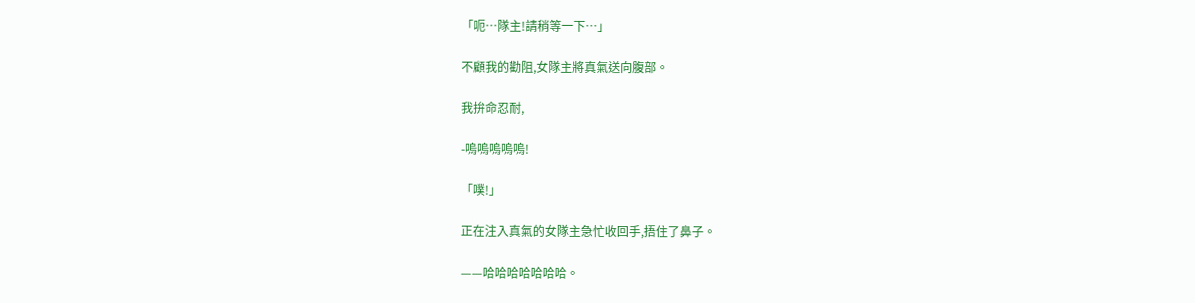「呃…隊主!請稍等一下…」

不顧我的勸阻,女隊主將真氣送向腹部。

我拚命忍耐,

-嗚嗚嗚嗚嗚!

「噗!」

正在注入真氣的女隊主急忙收回手,捂住了鼻子。

——哈哈哈哈哈哈哈。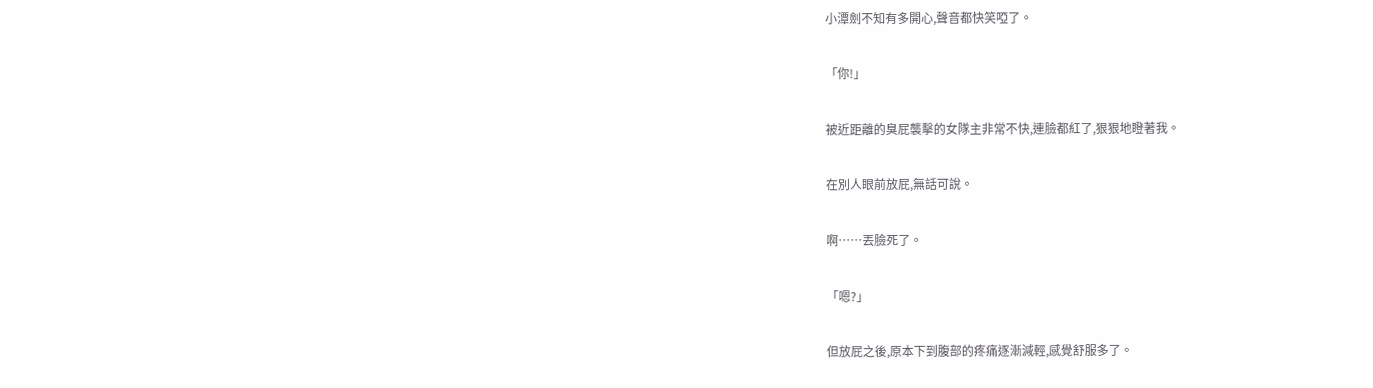小潭劍不知有多開心,聲音都快笑啞了。

「你!」

被近距離的臭屁襲擊的女隊主非常不快,連臉都紅了,狠狠地瞪著我。

在別人眼前放屁,無話可說。

啊……丟臉死了。

「嗯?」

但放屁之後,原本下到腹部的疼痛逐漸減輕,感覺舒服多了。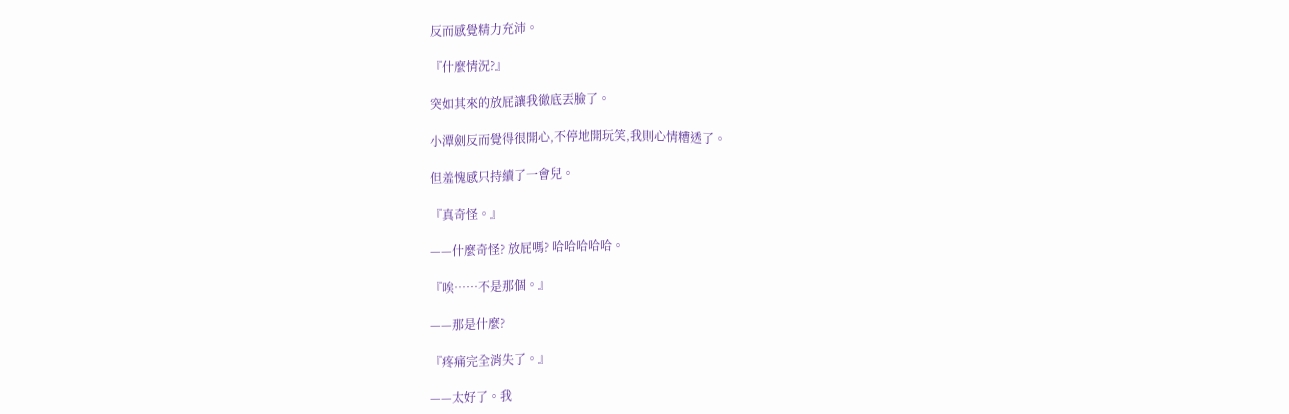反而感覺精力充沛。

『什麼情況?』

突如其來的放屁讓我徹底丟臉了。

小潭劍反而覺得很開心,不停地開玩笑,我則心情糟透了。

但羞愧感只持續了一會兒。

『真奇怪。』

——什麼奇怪? 放屁嗎? 哈哈哈哈哈。

『唉……不是那個。』

——那是什麼?

『疼痛完全消失了。』

——太好了。我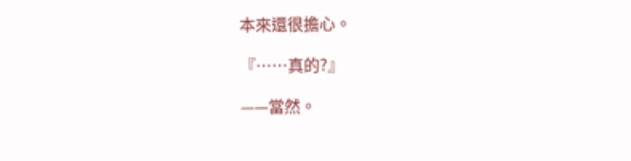本來還很擔心。

『……真的?』

——當然。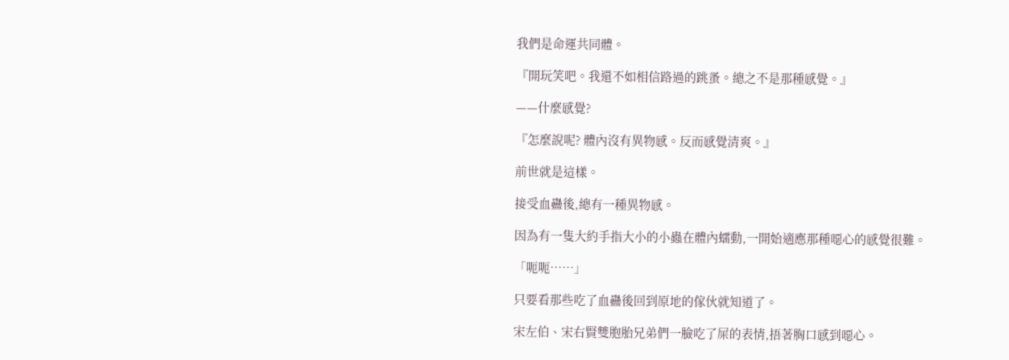我們是命運共同體。

『開玩笑吧。我還不如相信路過的跳蚤。總之不是那種感覺。』

——什麼感覺?

『怎麼說呢? 體內沒有異物感。反而感覺清爽。』

前世就是這樣。

接受血蠱後,總有一種異物感。

因為有一隻大約手指大小的小蟲在體內蠕動,一開始適應那種噁心的感覺很難。

「呃呃……」

只要看那些吃了血蠱後回到原地的傢伙就知道了。

宋左伯、宋右賢雙胞胎兄弟們一臉吃了屎的表情,捂著胸口感到噁心。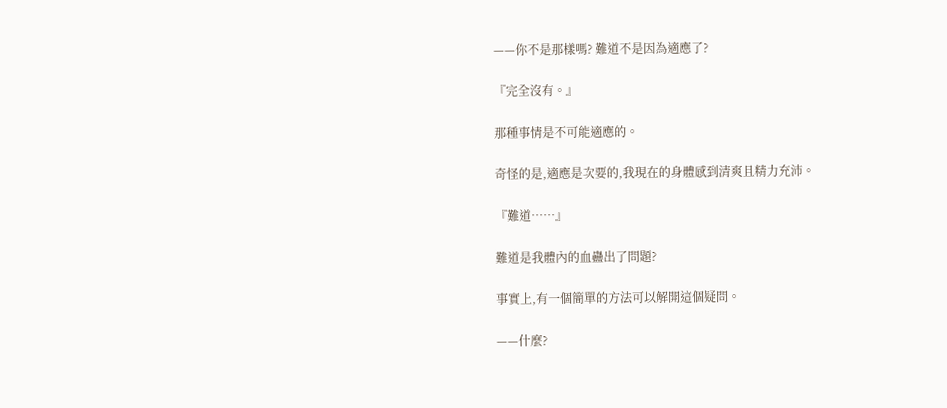——你不是那樣嗎? 難道不是因為適應了?

『完全沒有。』

那種事情是不可能適應的。

奇怪的是,適應是次要的,我現在的身體感到清爽且精力充沛。

『難道……』

難道是我體內的血蠱出了問題?

事實上,有一個簡單的方法可以解開這個疑問。

——什麼?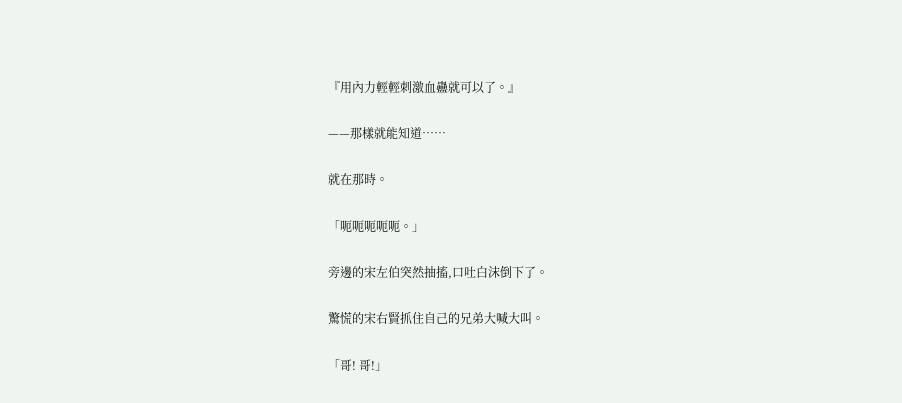『用內力輕輕刺激血蠱就可以了。』

——那樣就能知道……

就在那時。

「呃呃呃呃呃。」

旁邊的宋左伯突然抽搐,口吐白沫倒下了。

驚慌的宋右賢抓住自己的兄弟大喊大叫。

「哥! 哥!」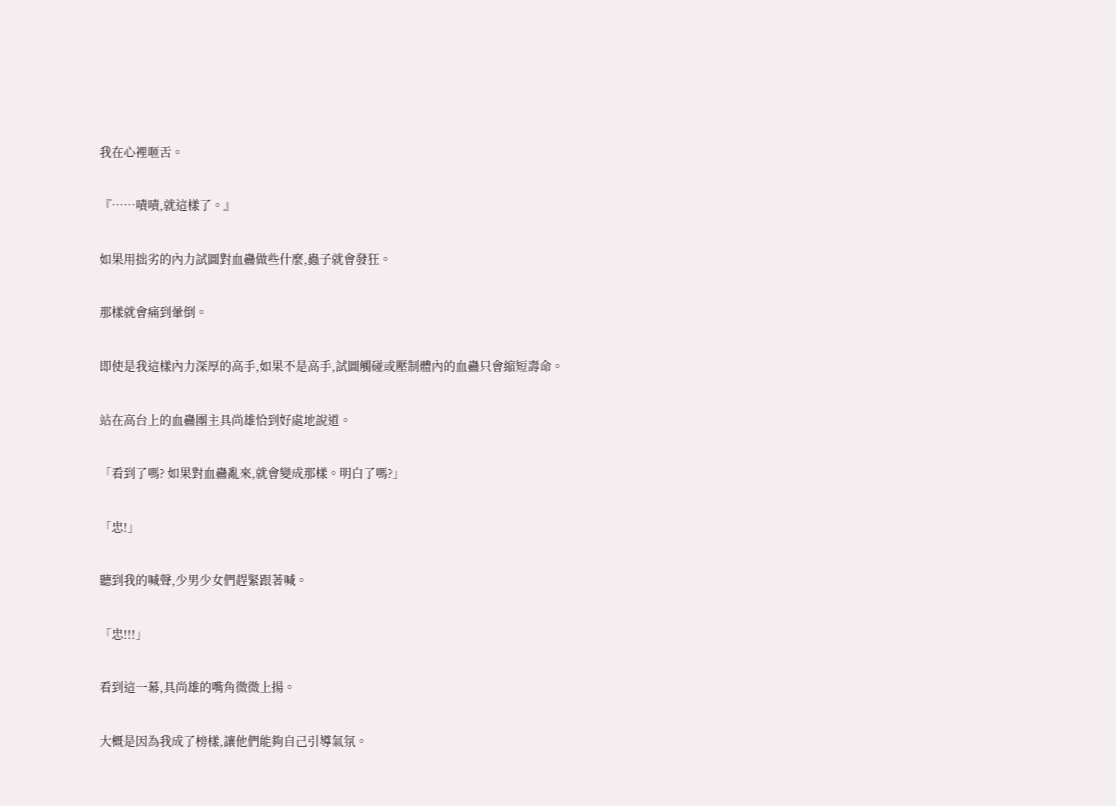我在心裡咂舌。

『……嘖嘖,就這樣了。』

如果用拙劣的內力試圖對血蠱做些什麼,蟲子就會發狂。

那樣就會痛到暈倒。

即使是我這樣內力深厚的高手,如果不是高手,試圖觸碰或壓制體內的血蠱只會縮短壽命。

站在高台上的血蠱團主具尚雄恰到好處地說道。

「看到了嗎? 如果對血蠱亂來,就會變成那樣。明白了嗎?」

「忠!」

聽到我的喊聲,少男少女們趕緊跟著喊。

「忠!!!」

看到這一幕,具尚雄的嘴角微微上揚。

大概是因為我成了榜樣,讓他們能夠自己引導氣氛。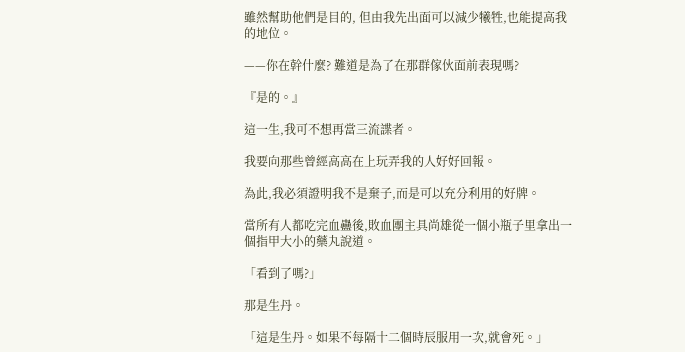雖然幫助他們是目的, 但由我先出面可以減少犧牲,也能提高我的地位。

——你在幹什麼? 難道是為了在那群傢伙面前表現嗎?

『是的。』

這一生,我可不想再當三流諜者。

我要向那些曾經高高在上玩弄我的人好好回報。

為此,我必須證明我不是棄子,而是可以充分利用的好牌。

當所有人都吃完血蠱後,敗血團主具尚雄從一個小瓶子里拿出一個指甲大小的藥丸說道。

「看到了嗎?」

那是生丹。

「這是生丹。如果不每隔十二個時辰服用一次,就會死。」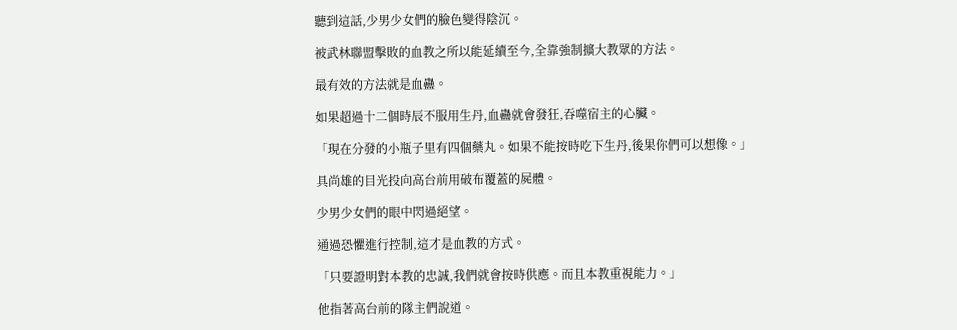聽到這話,少男少女們的臉色變得陰沉。

被武林聯盟擊敗的血教之所以能延續至今,全靠強制擴大教眾的方法。

最有效的方法就是血蠱。

如果超過十二個時辰不服用生丹,血蠱就會發狂,吞噬宿主的心臟。

「現在分發的小瓶子里有四個藥丸。如果不能按時吃下生丹,後果你們可以想像。」

具尚雄的目光投向高台前用破布覆蓋的屍體。

少男少女們的眼中閃過絕望。

通過恐懼進行控制,這才是血教的方式。

「只要證明對本教的忠誠,我們就會按時供應。而且本教重視能力。」

他指著高台前的隊主們說道。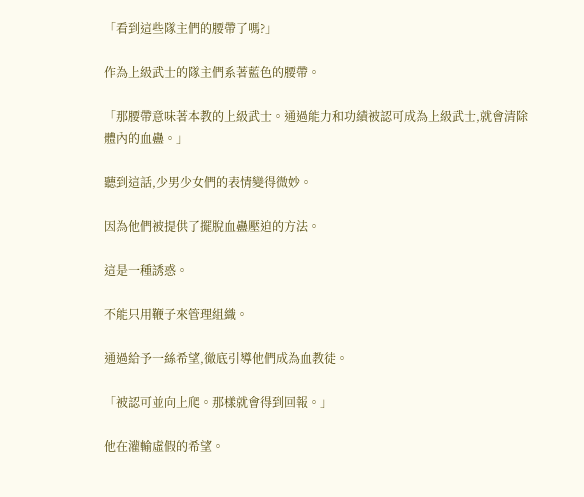「看到這些隊主們的腰帶了嗎?」

作為上級武士的隊主們系著藍色的腰帶。

「那腰帶意味著本教的上級武士。通過能力和功績被認可成為上級武士,就會清除體內的血蠱。」

聽到這話,少男少女們的表情變得微妙。

因為他們被提供了擺脫血蠱壓迫的方法。

這是一種誘惑。

不能只用鞭子來管理組織。

通過給予一絲希望,徹底引導他們成為血教徒。

「被認可並向上爬。那樣就會得到回報。」

他在灌輸虛假的希望。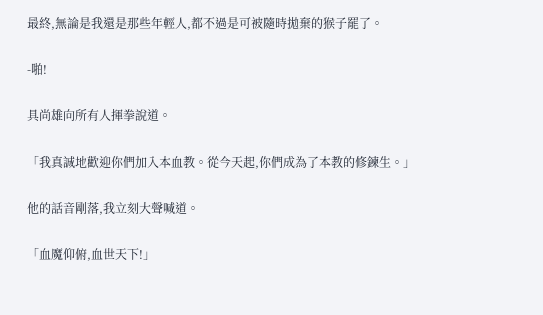最終,無論是我還是那些年輕人,都不過是可被隨時拋棄的猴子罷了。

-啪!

具尚雄向所有人揮拳說道。

「我真誠地歡迎你們加入本血教。從今天起,你們成為了本教的修鍊生。」

他的話音剛落,我立刻大聲喊道。

「血魔仰俯,血世天下!」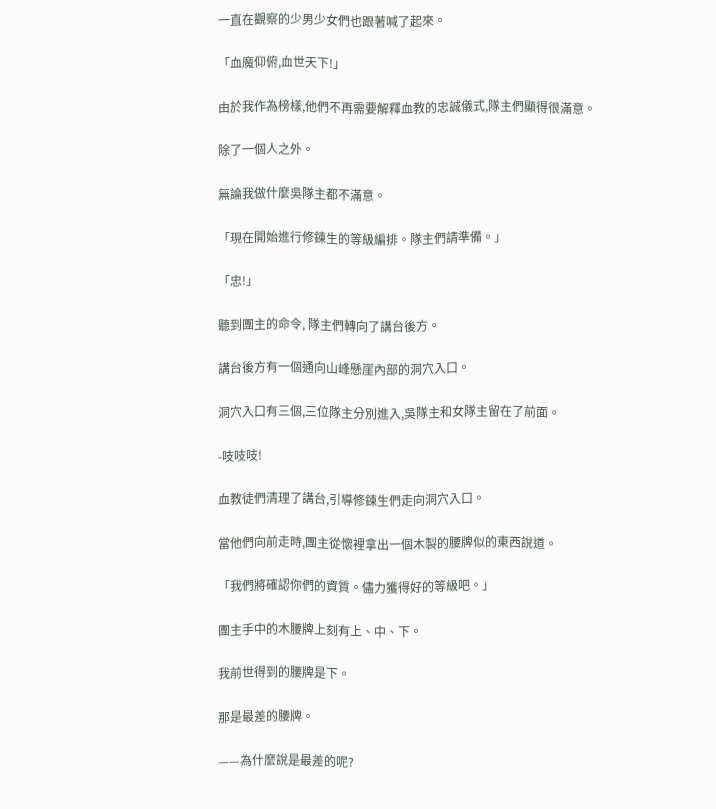一直在觀察的少男少女們也跟著喊了起來。

「血魔仰俯,血世天下!」

由於我作為榜樣,他們不再需要解釋血教的忠誠儀式,隊主們顯得很滿意。

除了一個人之外。

無論我做什麼吳隊主都不滿意。

「現在開始進行修鍊生的等級編排。隊主們請準備。」

「忠!」

聽到團主的命令, 隊主們轉向了講台後方。

講台後方有一個通向山峰懸崖內部的洞穴入口。

洞穴入口有三個,三位隊主分別進入,吳隊主和女隊主留在了前面。

-吱吱吱!

血教徒們清理了講台,引導修鍊生們走向洞穴入口。

當他們向前走時,團主從懷裡拿出一個木製的腰牌似的東西說道。

「我們將確認你們的資質。儘力獲得好的等級吧。」

團主手中的木腰牌上刻有上、中、下。

我前世得到的腰牌是下。

那是最差的腰牌。

——為什麼說是最差的呢?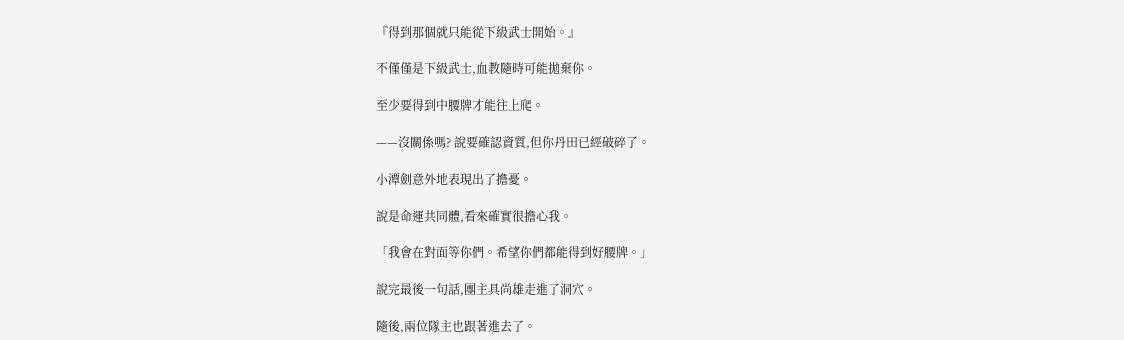『得到那個就只能從下級武士開始。』

不僅僅是下級武士,血教隨時可能拋棄你。

至少要得到中腰牌才能往上爬。

——沒關係嗎? 說要確認資質,但你丹田已經破碎了。

小潭劍意外地表現出了擔憂。

說是命運共同體,看來確實很擔心我。

「我會在對面等你們。希望你們都能得到好腰牌。」

說完最後一句話,團主具尚雄走進了洞穴。

隨後,兩位隊主也跟著進去了。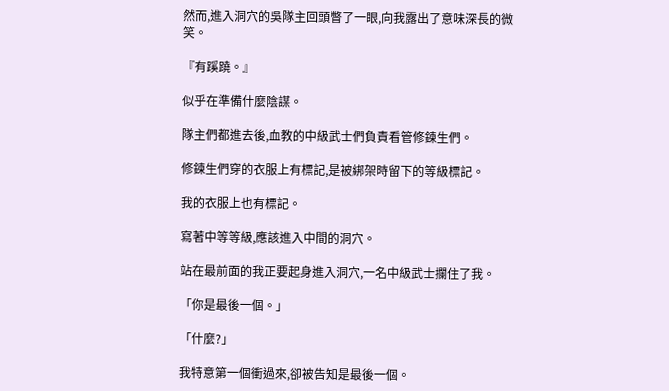然而,進入洞穴的吳隊主回頭瞥了一眼,向我露出了意味深長的微笑。

『有蹊蹺。』

似乎在準備什麼陰謀。

隊主們都進去後,血教的中級武士們負責看管修鍊生們。

修鍊生們穿的衣服上有標記,是被綁架時留下的等級標記。

我的衣服上也有標記。

寫著中等等級,應該進入中間的洞穴。

站在最前面的我正要起身進入洞穴,一名中級武士攔住了我。

「你是最後一個。」

「什麼?」

我特意第一個衝過來,卻被告知是最後一個。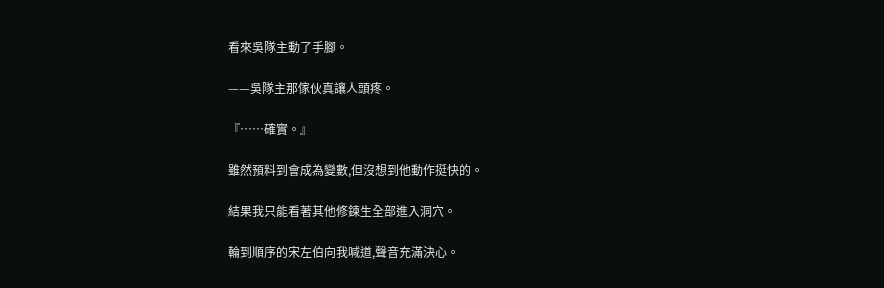看來吳隊主動了手腳。

——吳隊主那傢伙真讓人頭疼。

『……確實。』

雖然預料到會成為變數,但沒想到他動作挺快的。

結果我只能看著其他修鍊生全部進入洞穴。

輪到順序的宋左伯向我喊道,聲音充滿決心。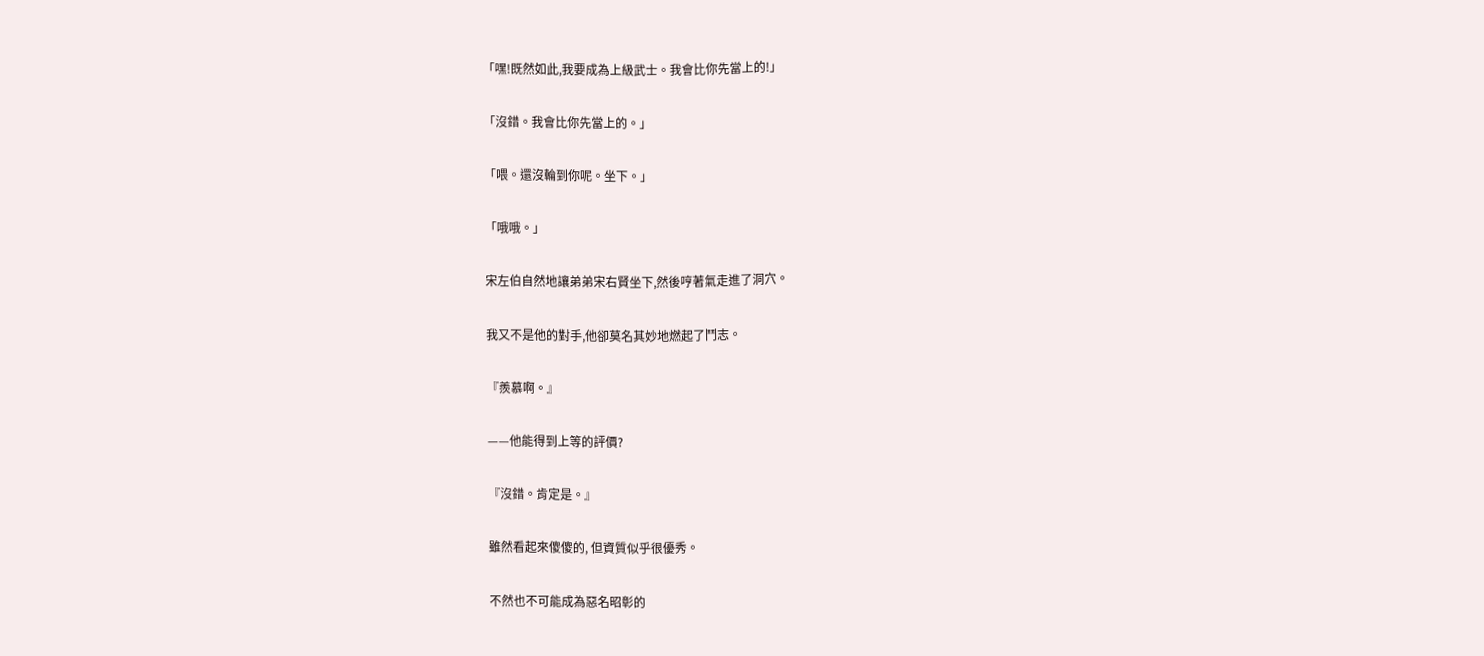「嘿!既然如此,我要成為上級武士。我會比你先當上的!」

「沒錯。我會比你先當上的。」

「喂。還沒輪到你呢。坐下。」

「哦哦。」

宋左伯自然地讓弟弟宋右賢坐下,然後哼著氣走進了洞穴。

我又不是他的對手,他卻莫名其妙地燃起了鬥志。

『羨慕啊。』

——他能得到上等的評價?

『沒錯。肯定是。』

雖然看起來傻傻的, 但資質似乎很優秀。

不然也不可能成為惡名昭彰的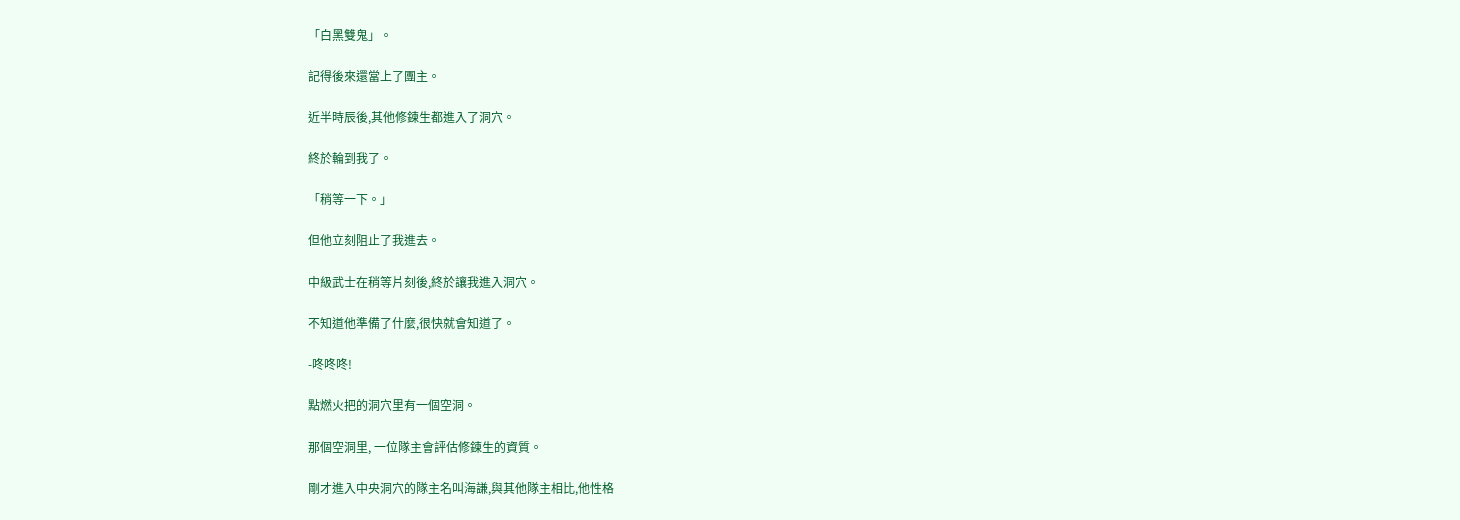「白黑雙鬼」。

記得後來還當上了團主。

近半時辰後,其他修鍊生都進入了洞穴。

終於輪到我了。

「稍等一下。」

但他立刻阻止了我進去。

中級武士在稍等片刻後,終於讓我進入洞穴。

不知道他準備了什麼,很快就會知道了。

-咚咚咚!

點燃火把的洞穴里有一個空洞。

那個空洞里, 一位隊主會評估修鍊生的資質。

剛才進入中央洞穴的隊主名叫海謙,與其他隊主相比,他性格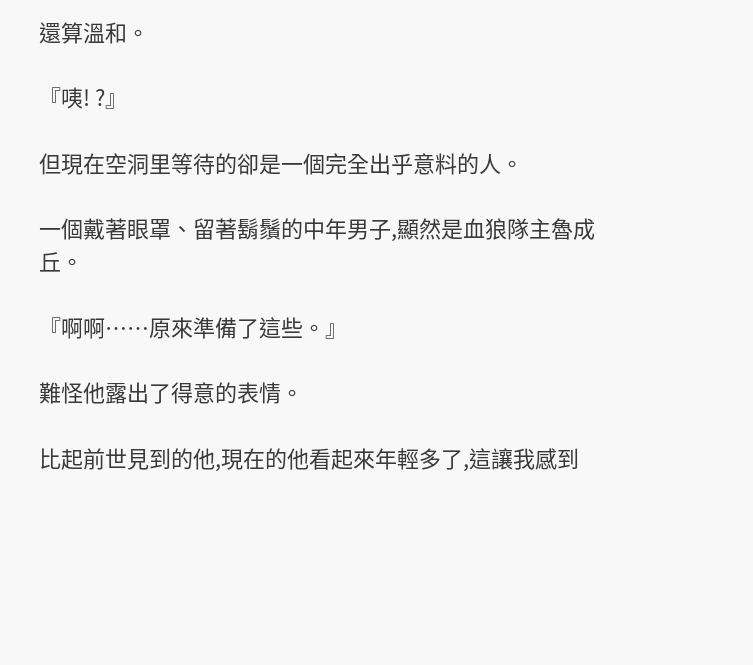還算溫和。

『咦! ?』

但現在空洞里等待的卻是一個完全出乎意料的人。

一個戴著眼罩、留著鬍鬚的中年男子,顯然是血狼隊主魯成丘。

『啊啊……原來準備了這些。』

難怪他露出了得意的表情。

比起前世見到的他,現在的他看起來年輕多了,這讓我感到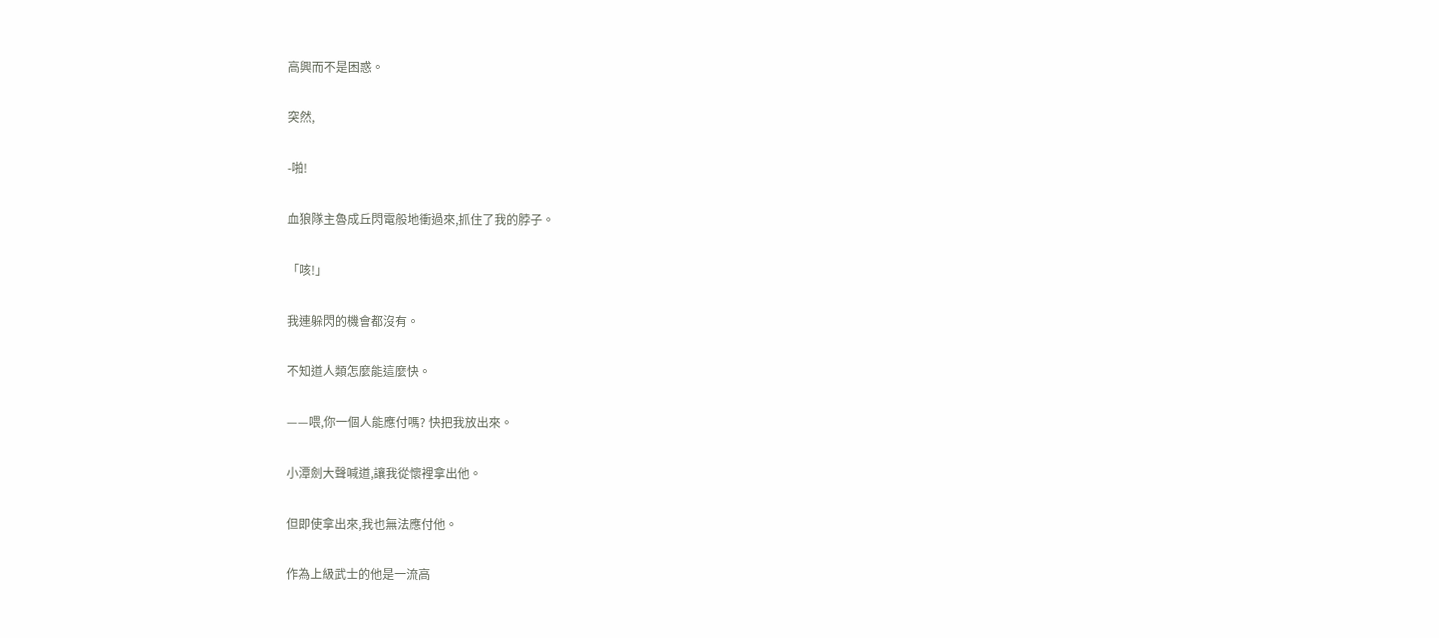高興而不是困惑。

突然,

-啪!

血狼隊主魯成丘閃電般地衝過來,抓住了我的脖子。

「咳!」

我連躲閃的機會都沒有。

不知道人類怎麼能這麼快。

——喂,你一個人能應付嗎? 快把我放出來。

小潭劍大聲喊道,讓我從懷裡拿出他。

但即使拿出來,我也無法應付他。

作為上級武士的他是一流高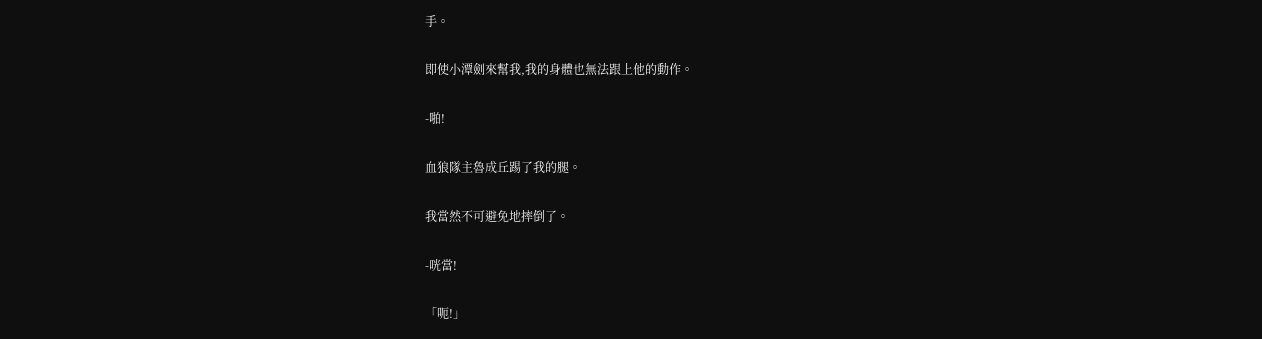手。

即使小潭劍來幫我,我的身體也無法跟上他的動作。

-啪!

血狼隊主魯成丘踢了我的腿。

我當然不可避免地摔倒了。

-咣當!

「呃!」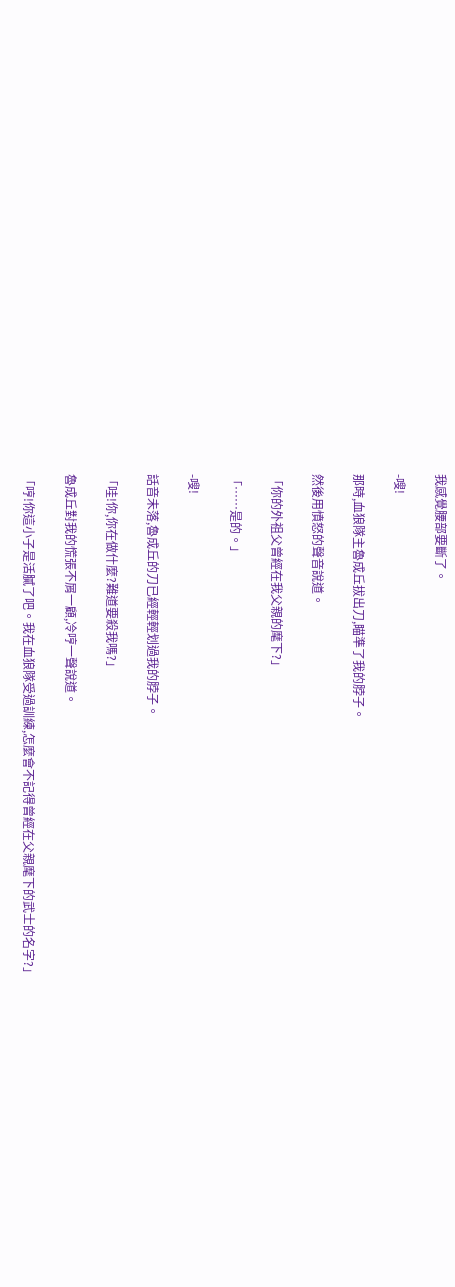我感覺腰部要斷了。

-嗖!

那時,血狼隊主魯成丘拔出刀,瞄準了我的脖子。

然後用憤怒的聲音說道。

「你的外祖父曾經在我父親的麾下?」

「……是的。」

-嗖!

話音未落,魯成丘的刀已經輕輕划過我的脖子。

「哇!你,你在做什麼?難道要殺我嗎?」

魯成丘對我的慌張不屑一顧,冷哼一聲說道。

「哼!你這小子是活膩了吧。我在血狼隊受過訓練,怎麼會不記得曾經在父親麾下的武士的名字?」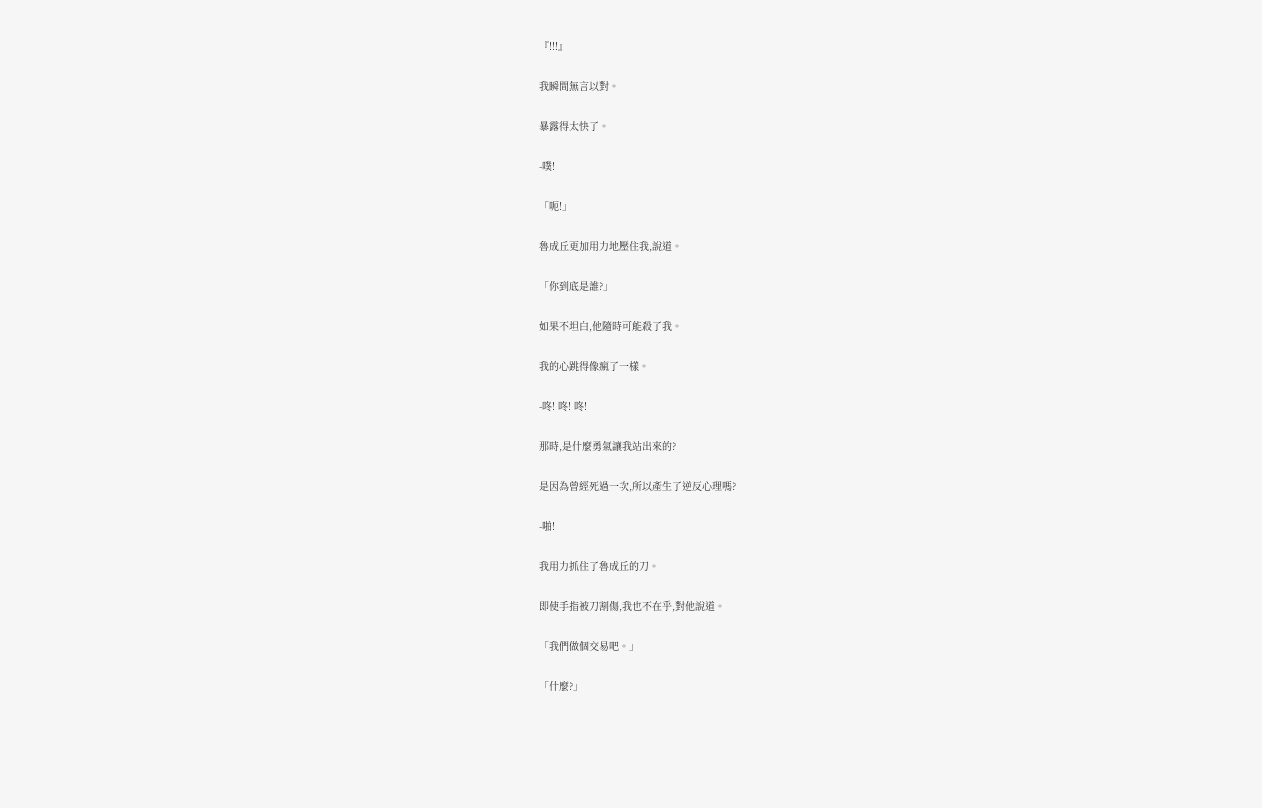『!!!』

我瞬間無言以對。

暴露得太快了。

-噗!

「呃!」

魯成丘更加用力地壓住我,說道。

「你到底是誰?」

如果不坦白,他隨時可能殺了我。

我的心跳得像瘋了一樣。

-咚! 咚! 咚!

那時,是什麼勇氣讓我站出來的?

是因為曾經死過一次,所以產生了逆反心理嗎?

-啪!

我用力抓住了魯成丘的刀。

即使手指被刀割傷,我也不在乎,對他說道。

「我們做個交易吧。」

「什麼?」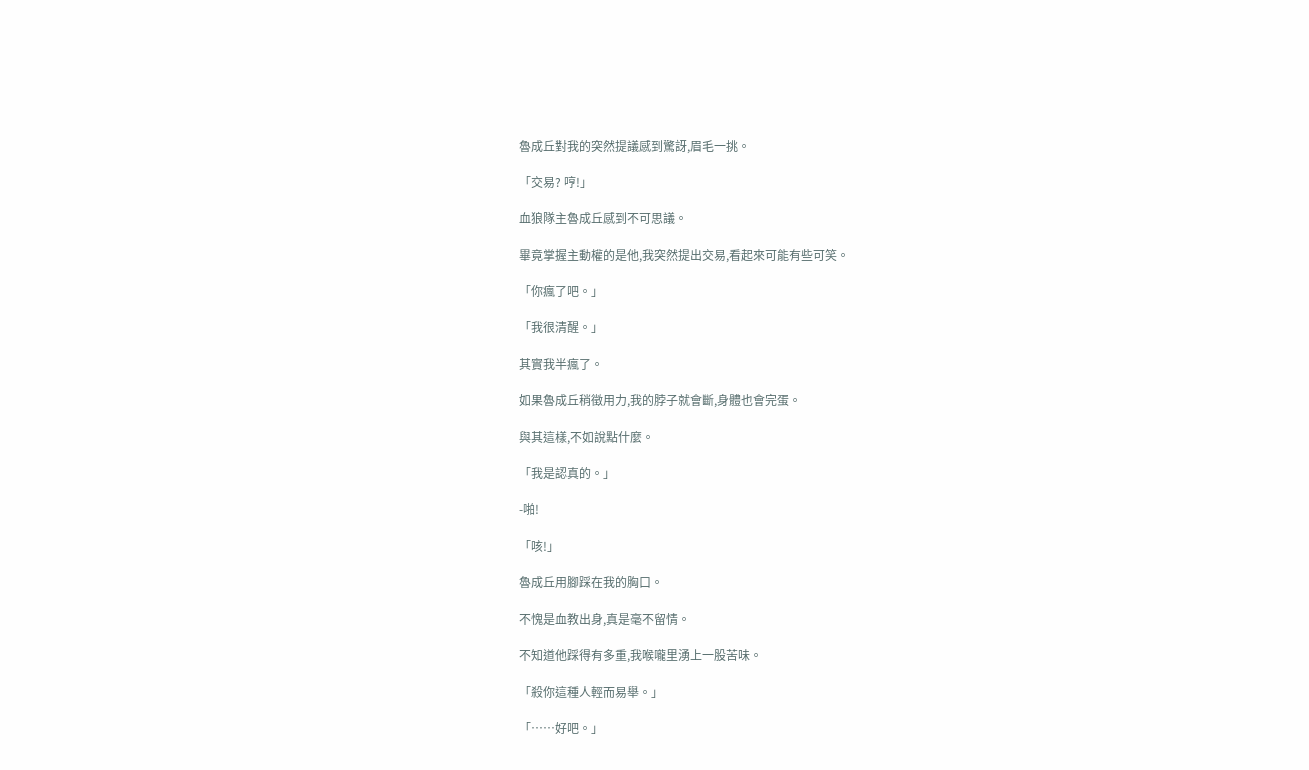魯成丘對我的突然提議感到驚訝,眉毛一挑。

「交易? 哼!」

血狼隊主魯成丘感到不可思議。

畢竟掌握主動權的是他,我突然提出交易,看起來可能有些可笑。

「你瘋了吧。」

「我很清醒。」

其實我半瘋了。

如果魯成丘稍徵用力,我的脖子就會斷,身體也會完蛋。

與其這樣,不如說點什麼。

「我是認真的。」

-啪!

「咳!」

魯成丘用腳踩在我的胸口。

不愧是血教出身,真是毫不留情。

不知道他踩得有多重,我喉嚨里湧上一股苦味。

「殺你這種人輕而易舉。」

「……好吧。」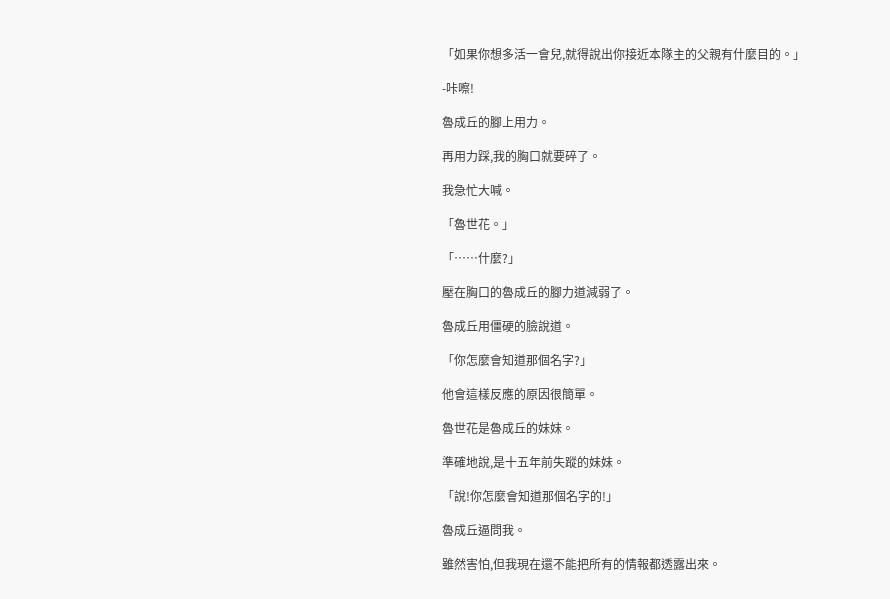「如果你想多活一會兒,就得說出你接近本隊主的父親有什麼目的。」

-咔嚓!

魯成丘的腳上用力。

再用力踩,我的胸口就要碎了。

我急忙大喊。

「魯世花。」

「……什麼?」

壓在胸口的魯成丘的腳力道減弱了。

魯成丘用僵硬的臉說道。

「你怎麼會知道那個名字?」

他會這樣反應的原因很簡單。

魯世花是魯成丘的妹妹。

準確地說,是十五年前失蹤的妹妹。

「說!你怎麼會知道那個名字的!」

魯成丘逼問我。

雖然害怕,但我現在還不能把所有的情報都透露出來。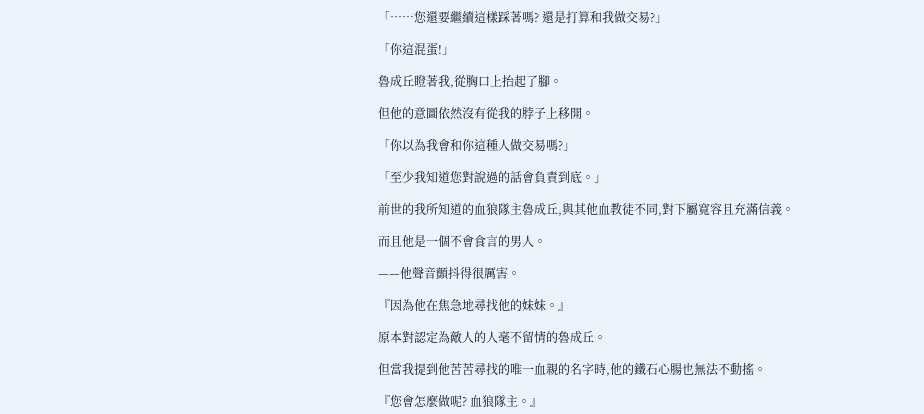「……您還要繼續這樣踩著嗎? 還是打算和我做交易?」

「你這混蛋!」

魯成丘瞪著我,從胸口上抬起了腳。

但他的意圖依然沒有從我的脖子上移開。

「你以為我會和你這種人做交易嗎?」

「至少我知道您對說過的話會負責到底。」

前世的我所知道的血狼隊主魯成丘,與其他血教徒不同,對下屬寬容且充滿信義。

而且他是一個不會食言的男人。

——他聲音顫抖得很厲害。

『因為他在焦急地尋找他的妹妹。』

原本對認定為敵人的人毫不留情的魯成丘。

但當我提到他苦苦尋找的唯一血親的名字時,他的鐵石心腸也無法不動搖。

『您會怎麼做呢? 血狼隊主。』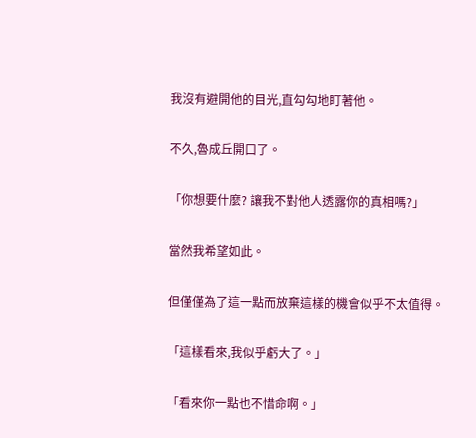我沒有避開他的目光,直勾勾地盯著他。

不久,魯成丘開口了。

「你想要什麼? 讓我不對他人透露你的真相嗎?」

當然我希望如此。

但僅僅為了這一點而放棄這樣的機會似乎不太值得。

「這樣看來,我似乎虧大了。」

「看來你一點也不惜命啊。」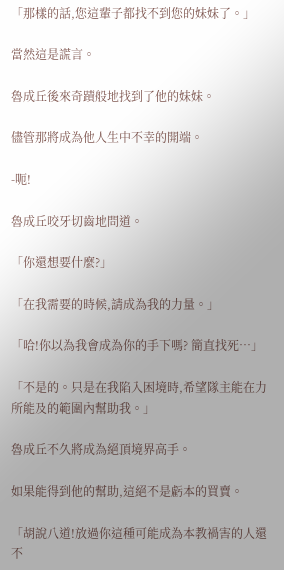「那樣的話,您這輩子都找不到您的妹妹了。」

當然這是謊言。

魯成丘後來奇蹟般地找到了他的妹妹。

儘管那將成為他人生中不幸的開端。

-呃!

魯成丘咬牙切齒地問道。

「你還想要什麼?」

「在我需要的時候,請成為我的力量。」

「哈!你以為我會成為你的手下嗎? 簡直找死…」

「不是的。只是在我陷入困境時,希望隊主能在力所能及的範圍內幫助我。」

魯成丘不久將成為絕頂境界高手。

如果能得到他的幫助,這絕不是虧本的買賣。

「胡說八道!放過你這種可能成為本教禍害的人還不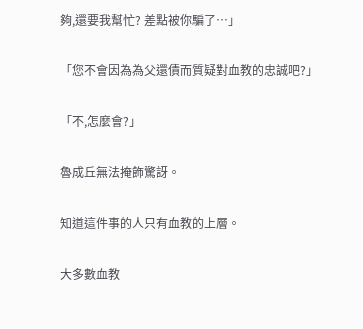夠,還要我幫忙? 差點被你騙了…」

「您不會因為為父還債而質疑對血教的忠誠吧?」

「不,怎麼會?」

魯成丘無法掩飾驚訝。

知道這件事的人只有血教的上層。

大多數血教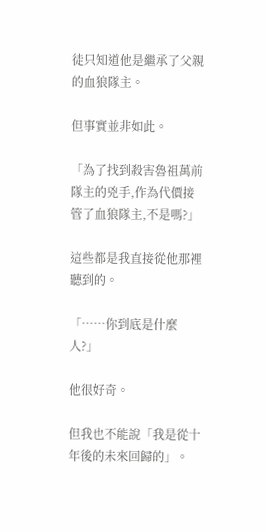徒只知道他是繼承了父親的血狼隊主。

但事實並非如此。

「為了找到殺害魯祖萬前隊主的兇手,作為代價接管了血狼隊主,不是嗎?」

這些都是我直接從他那裡聽到的。

「……你到底是什麼人?」

他很好奇。

但我也不能說「我是從十年後的未來回歸的」。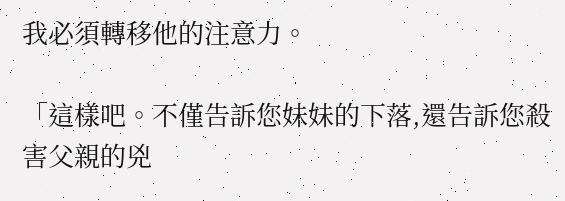我必須轉移他的注意力。

「這樣吧。不僅告訴您妹妹的下落,還告訴您殺害父親的兇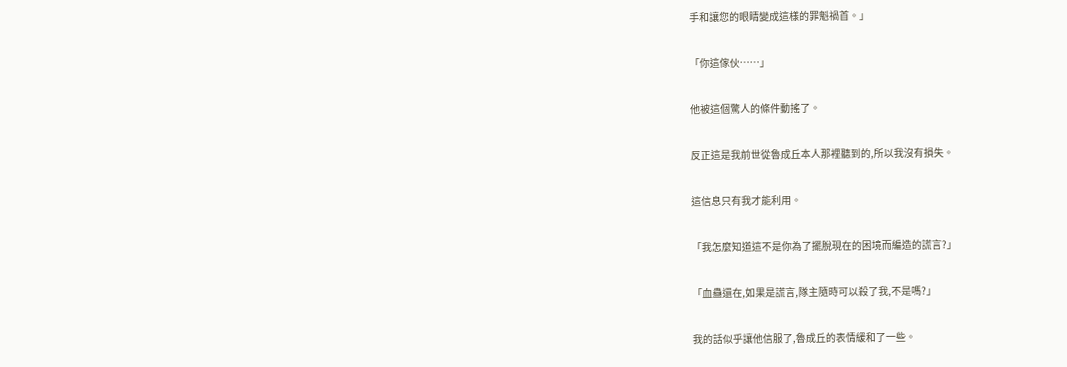手和讓您的眼睛變成這樣的罪魁禍首。」

「你這傢伙……」

他被這個驚人的條件動搖了。

反正這是我前世從魯成丘本人那裡聽到的,所以我沒有損失。

這信息只有我才能利用。

「我怎麼知道這不是你為了擺脫現在的困境而編造的謊言?」

「血蠱還在,如果是謊言,隊主隨時可以殺了我,不是嗎?」

我的話似乎讓他信服了,魯成丘的表情緩和了一些。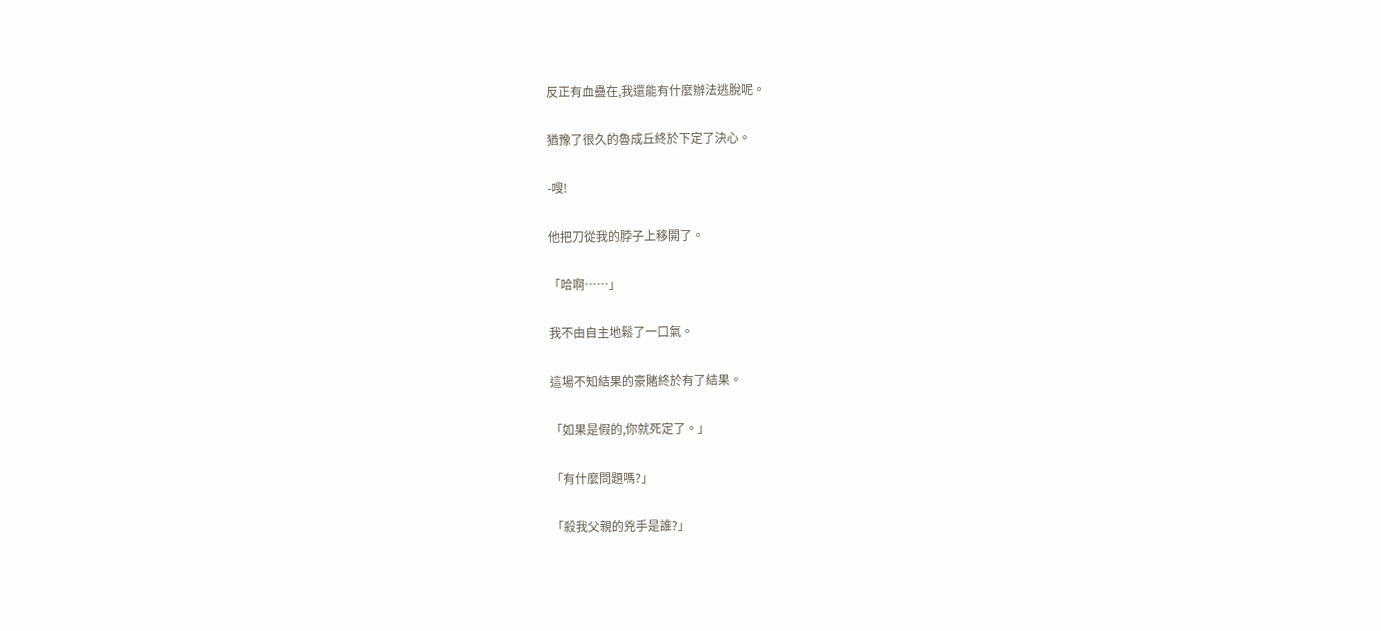反正有血蠱在,我還能有什麼辦法逃脫呢。

猶豫了很久的魯成丘終於下定了決心。

-嗖!

他把刀從我的脖子上移開了。

「哈啊……」

我不由自主地鬆了一口氣。

這場不知結果的豪賭終於有了結果。

「如果是假的,你就死定了。」

「有什麼問題嗎?」

「殺我父親的兇手是誰?」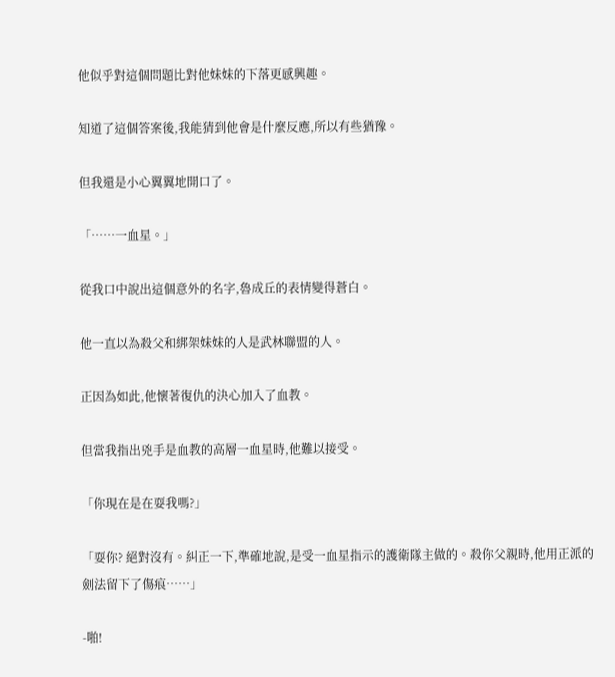他似乎對這個問題比對他妹妹的下落更感興趣。

知道了這個答案後,我能猜到他會是什麼反應,所以有些猶豫。

但我還是小心翼翼地開口了。

「……一血星。」

從我口中說出這個意外的名字,魯成丘的表情變得蒼白。

他一直以為殺父和綁架妹妹的人是武林聯盟的人。

正因為如此,他懷著復仇的決心加入了血教。

但當我指出兇手是血教的高層一血星時,他難以接受。

「你現在是在耍我嗎?」

「耍你? 絕對沒有。糾正一下,準確地說,是受一血星指示的護衛隊主做的。殺你父親時,他用正派的劍法留下了傷痕……」

-啪!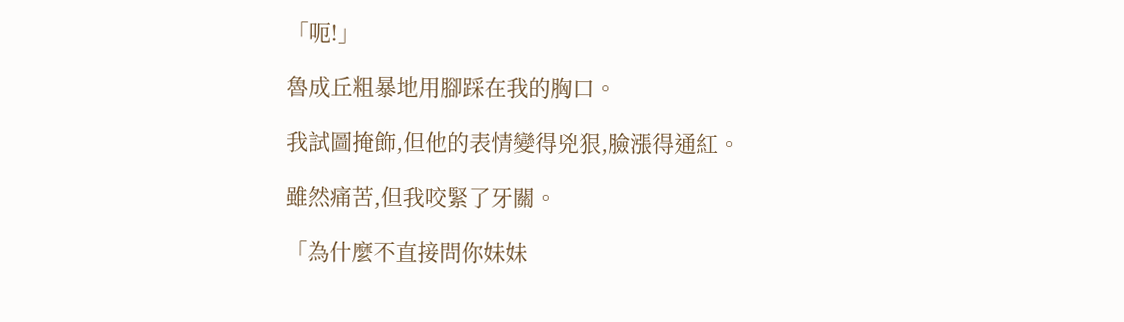「呃!」

魯成丘粗暴地用腳踩在我的胸口。

我試圖掩飾,但他的表情變得兇狠,臉漲得通紅。

雖然痛苦,但我咬緊了牙關。

「為什麼不直接問你妹妹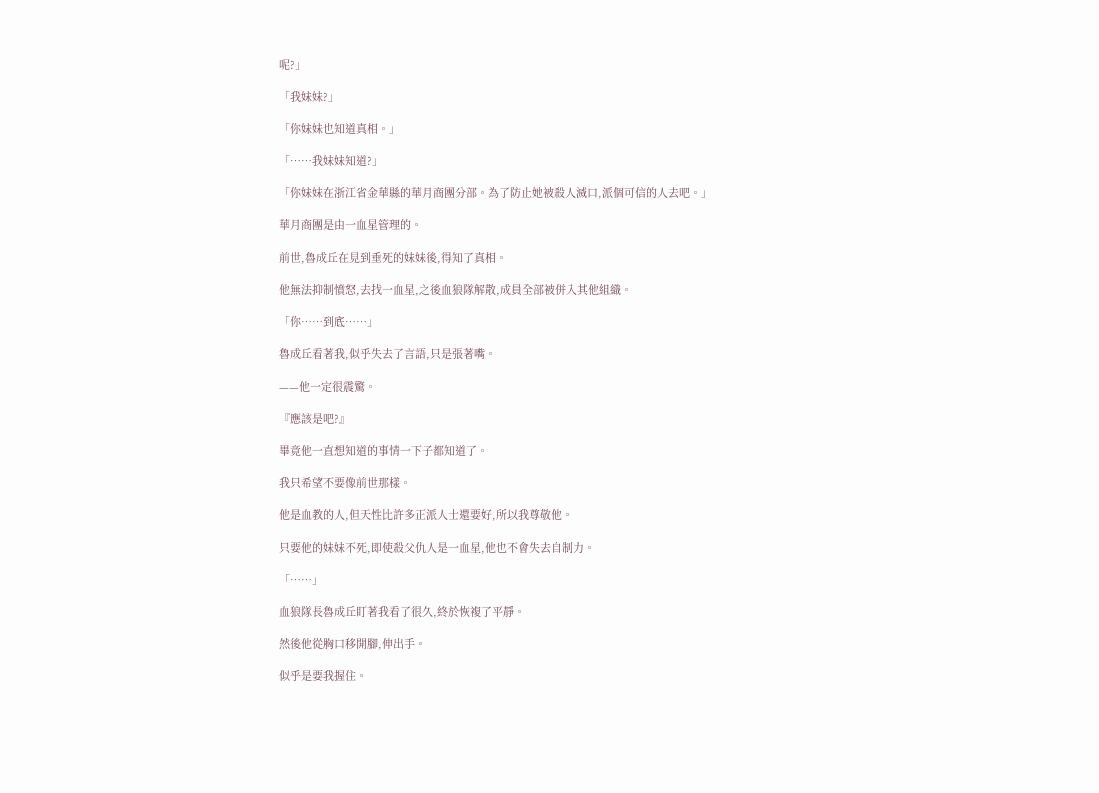呢?」

「我妹妹?」

「你妹妹也知道真相。」

「……我妹妹知道?」

「你妹妹在浙江省金華縣的華月商團分部。為了防止她被殺人滅口,派個可信的人去吧。」

華月商團是由一血星管理的。

前世,魯成丘在見到垂死的妹妹後,得知了真相。

他無法抑制憤怒,去找一血星,之後血狼隊解散,成員全部被併入其他組織。

「你……到底……」

魯成丘看著我,似乎失去了言語,只是張著嘴。

——他一定很震驚。

『應該是吧?』

畢竟他一直想知道的事情一下子都知道了。

我只希望不要像前世那樣。

他是血教的人,但天性比許多正派人士還要好,所以我尊敬他。

只要他的妹妹不死,即使殺父仇人是一血星,他也不會失去自制力。

「……」

血狼隊長魯成丘盯著我看了很久,終於恢複了平靜。

然後他從胸口移開腳,伸出手。

似乎是要我握住。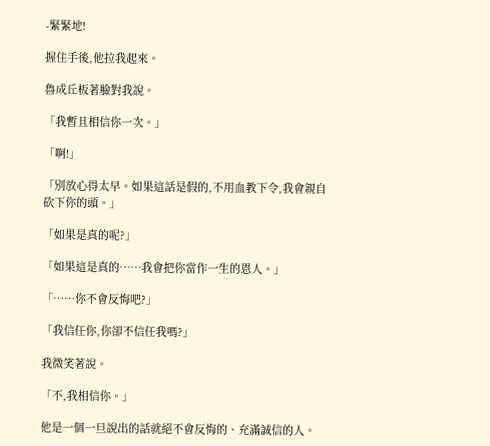-緊緊地!

握住手後,他拉我起來。

魯成丘板著臉對我說。

「我暫且相信你一次。」

「啊!」

「別放心得太早。如果這話是假的,不用血教下令,我會親自砍下你的頭。」

「如果是真的呢?」

「如果這是真的……我會把你當作一生的恩人。」

「……你不會反悔吧?」

「我信任你,你卻不信任我嗎?」

我微笑著說。

「不,我相信你。」

他是一個一旦說出的話就絕不會反悔的、充滿誠信的人。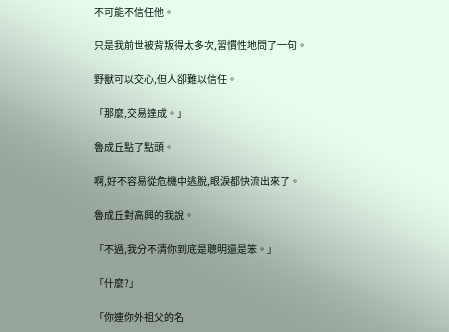不可能不信任他。

只是我前世被背叛得太多次,習慣性地問了一句。

野獸可以交心,但人卻難以信任。

「那麼,交易達成。」

魯成丘點了點頭。

啊,好不容易從危機中逃脫,眼淚都快流出來了。

魯成丘對高興的我說。

「不過,我分不清你到底是聰明還是笨。」

「什麼?」

「你連你外祖父的名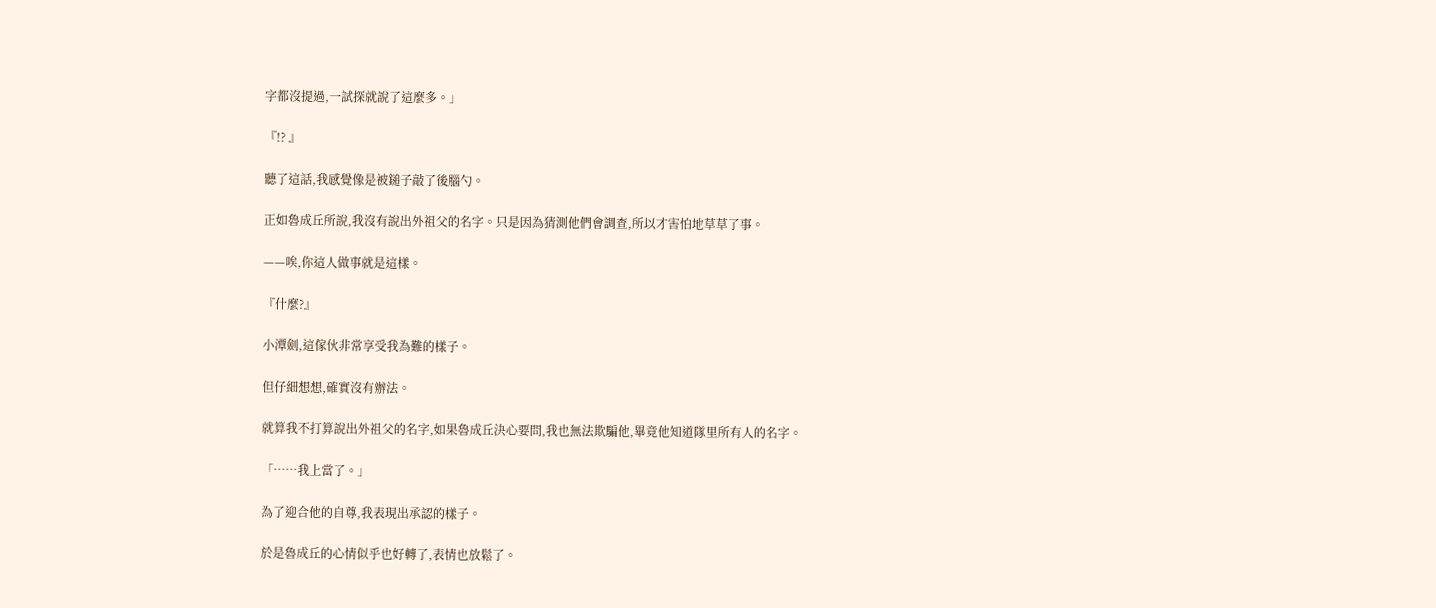字都沒提過,一試探就說了這麼多。」

『!? 』

聽了這話,我感覺像是被鎚子敲了後腦勺。

正如魯成丘所說,我沒有說出外祖父的名字。只是因為猜測他們會調查,所以才害怕地草草了事。

——唉,你這人做事就是這樣。

『什麼?』

小潭劍,這傢伙非常享受我為難的樣子。

但仔細想想,確實沒有辦法。

就算我不打算說出外祖父的名字,如果魯成丘決心要問,我也無法欺騙他,畢竟他知道隊里所有人的名字。

「……我上當了。」

為了迎合他的自尊,我表現出承認的樣子。

於是魯成丘的心情似乎也好轉了,表情也放鬆了。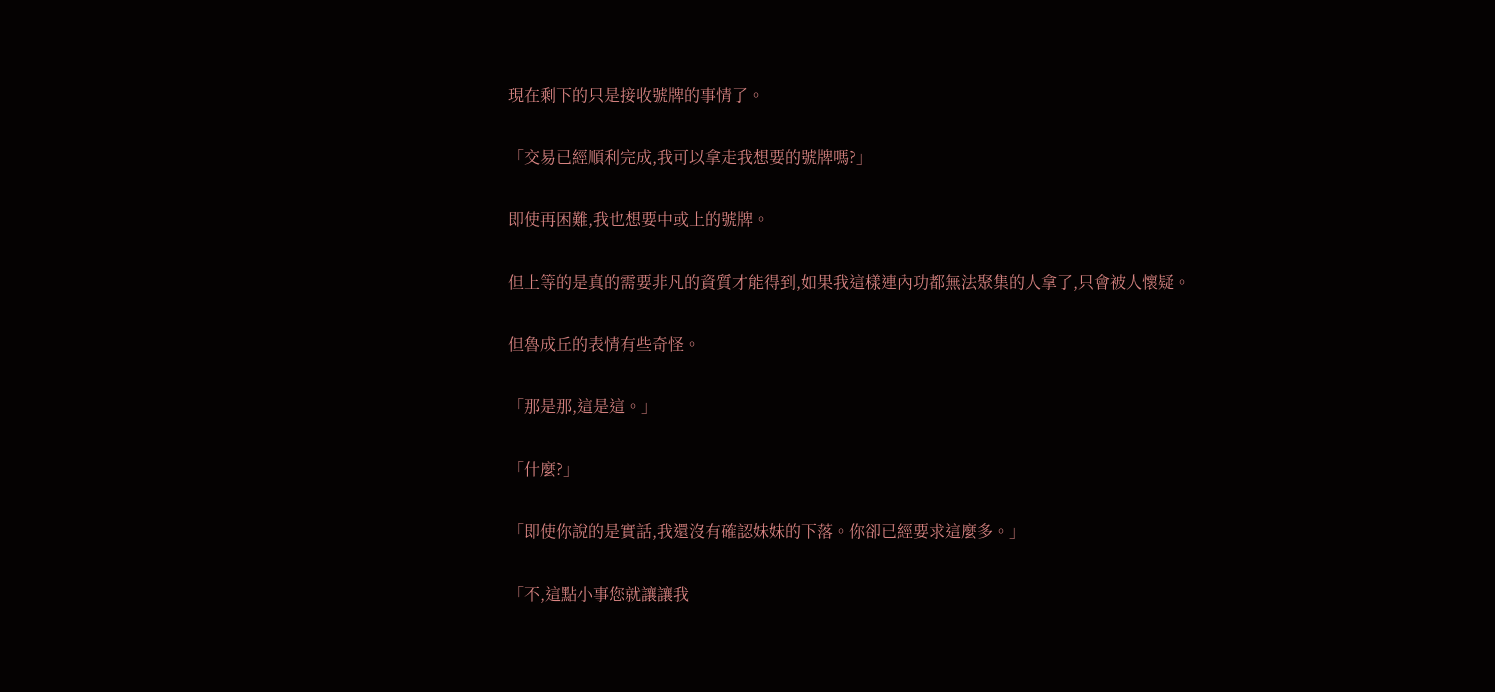現在剩下的只是接收號牌的事情了。

「交易已經順利完成,我可以拿走我想要的號牌嗎?」

即使再困難,我也想要中或上的號牌。

但上等的是真的需要非凡的資質才能得到,如果我這樣連內功都無法聚集的人拿了,只會被人懷疑。

但魯成丘的表情有些奇怪。

「那是那,這是這。」

「什麼?」

「即使你說的是實話,我還沒有確認妹妹的下落。你卻已經要求這麼多。」

「不,這點小事您就讓讓我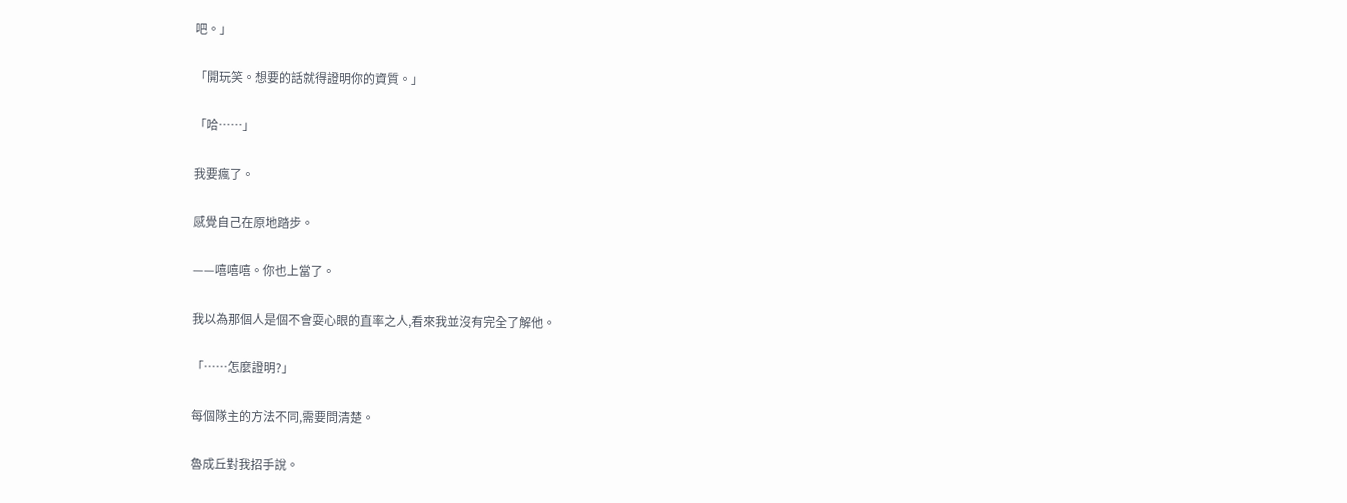吧。」

「開玩笑。想要的話就得證明你的資質。」

「哈……」

我要瘋了。

感覺自己在原地踏步。

——嘻嘻嘻。你也上當了。

我以為那個人是個不會耍心眼的直率之人,看來我並沒有完全了解他。

「……怎麼證明?」

每個隊主的方法不同,需要問清楚。

魯成丘對我招手說。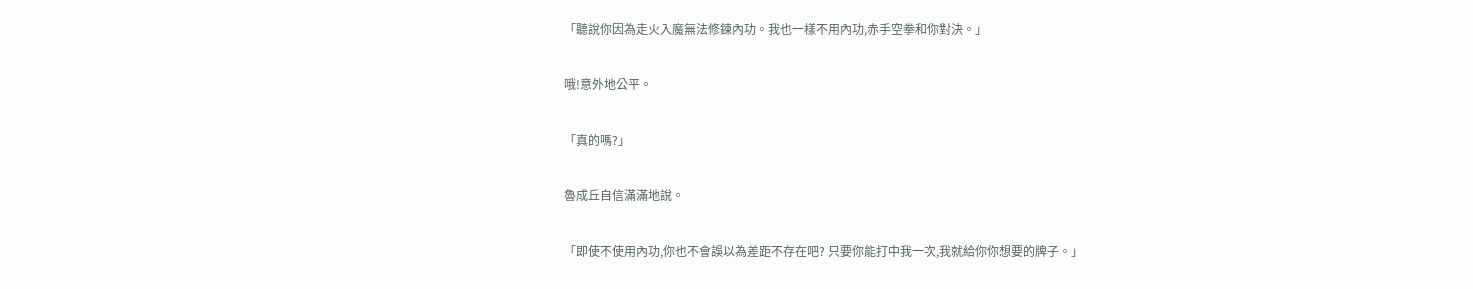「聽說你因為走火入魔無法修鍊內功。我也一樣不用內功,赤手空拳和你對決。」

哦!意外地公平。

「真的嗎?」

魯成丘自信滿滿地說。

「即使不使用內功,你也不會誤以為差距不存在吧? 只要你能打中我一次,我就給你你想要的牌子。」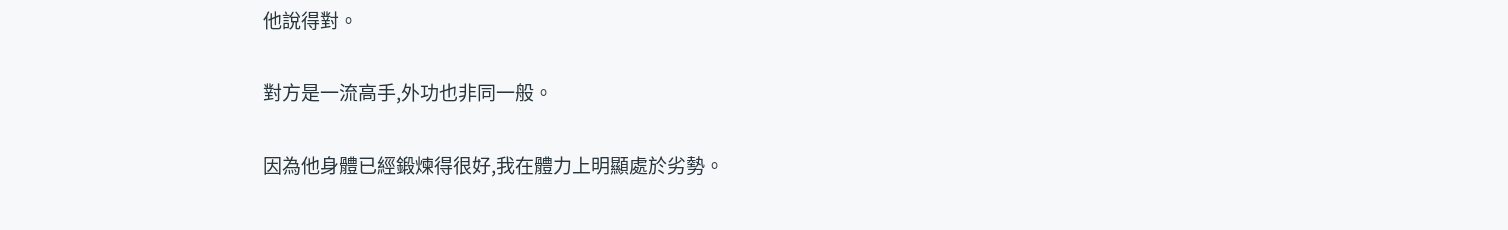他說得對。

對方是一流高手,外功也非同一般。

因為他身體已經鍛煉得很好,我在體力上明顯處於劣勢。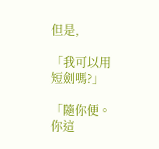但是,

「我可以用短劍嗎?」

「隨你便。你這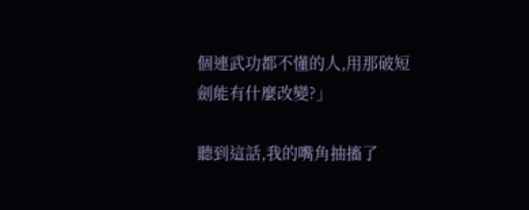個連武功都不懂的人,用那破短劍能有什麼改變?」

聽到這話,我的嘴角抽搐了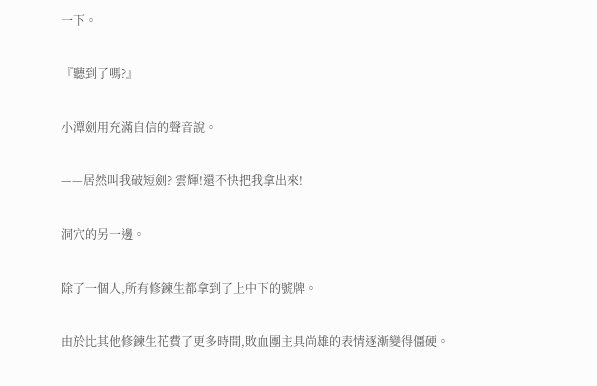一下。

『聽到了嗎?』

小潭劍用充滿自信的聲音說。

——居然叫我破短劍? 雲輝!還不快把我拿出來!

洞穴的另一邊。

除了一個人,所有修鍊生都拿到了上中下的號牌。

由於比其他修鍊生花費了更多時間,敗血團主具尚雄的表情逐漸變得僵硬。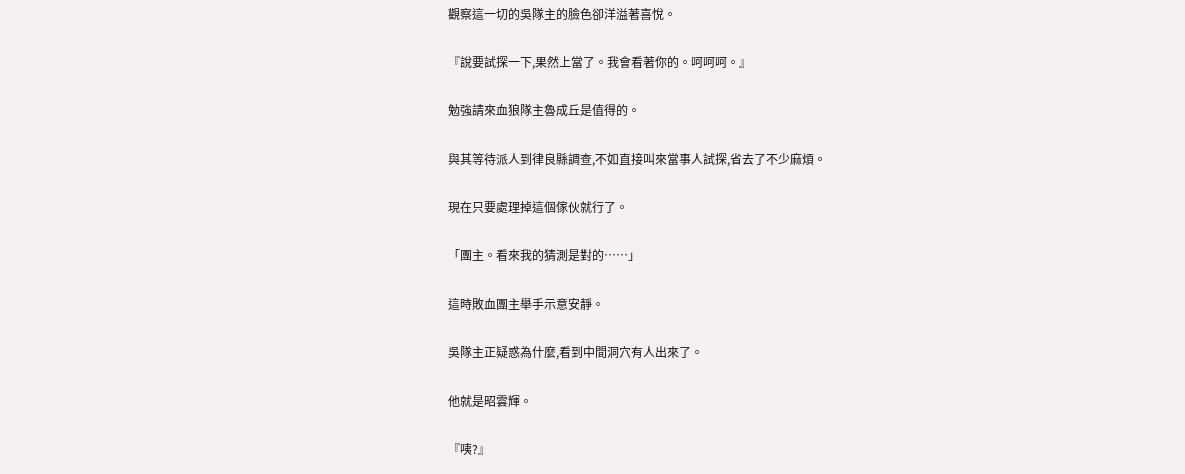觀察這一切的吳隊主的臉色卻洋溢著喜悅。

『說要試探一下,果然上當了。我會看著你的。呵呵呵。』

勉強請來血狼隊主魯成丘是值得的。

與其等待派人到律良縣調查,不如直接叫來當事人試探,省去了不少麻煩。

現在只要處理掉這個傢伙就行了。

「團主。看來我的猜測是對的……」

這時敗血團主舉手示意安靜。

吳隊主正疑惑為什麼,看到中間洞穴有人出來了。

他就是昭雲輝。

『咦?』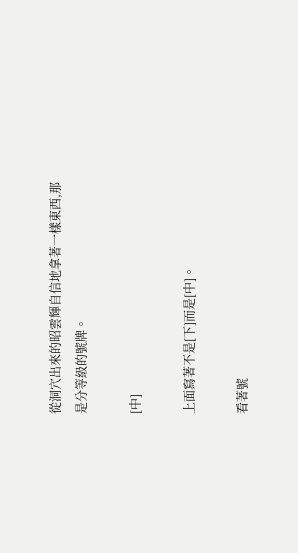從洞穴出來的昭雲輝自信地拿著一樣東西,那是分等級的號牌。

[中]

上面寫著不是[下]而是[中]。

看著號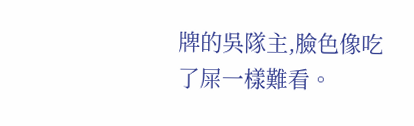牌的吳隊主,臉色像吃了屎一樣難看。